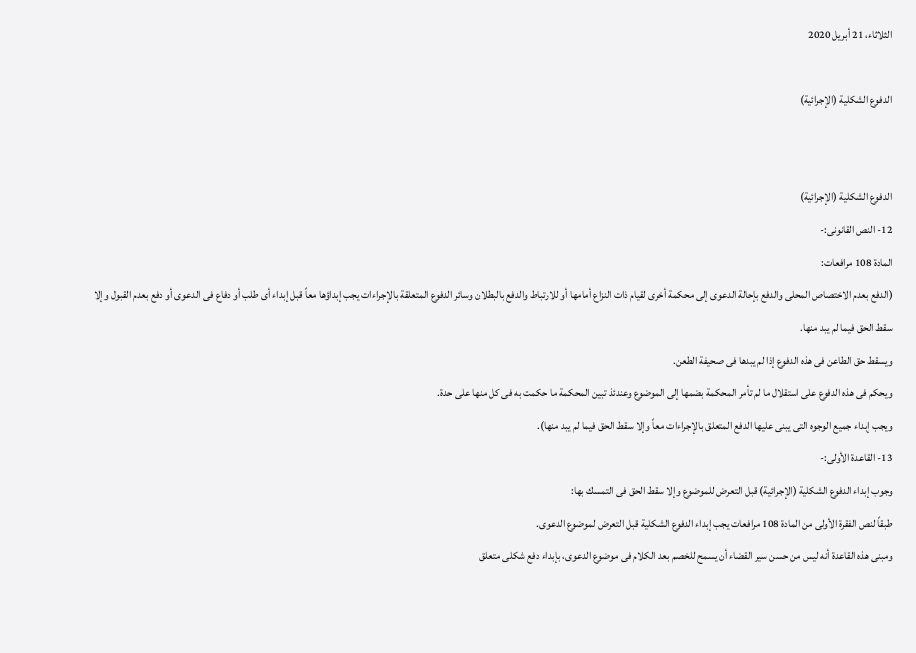الثلاثاء، 21 أبريل 2020

الدفوع الشكلية (الإجرائية)


الدفوع الشكلية (الإجرائية)
12- النص القانونى:-
المادة 108 مرافعات:
(الدفع بعدم الاختصاص المحلى والدفع بإحالة الدعوى إلى محكمة أخرى لقيام ذات النزاع أمامها أو للارتباط والدفع بالبطلان وسائر الدفوع المتعلقة بالإجراءات يجب إبداؤها معاً قبل إبداء أى طلب أو دفاع فى الدعوى أو دفع بعدم القبول وإلا سقط الحق فيما لم يبد منها.
ويسقط حق الطاعن فى هذه الدفوع إذا لم يبدها فى صحيفة الطعن.
ويحكم فى هذه الدفوع على استقلال ما لم تأمر المحكمة بضمها إلى الموضوع وعندئذ تبين المحكمة ما حكمت به فى كل منها على حدة.
ويجب إبداء جميع الوجوه التى يبنى عليها الدفع المتعلق بالإجراءات معاً وإلا سقط الحق فيما لم يبد منها).
13- القاعدة الأولى:-
وجوب إبداء الدفوع الشكلية (الإجرائية) قبل التعرض للموضوع وإلا سقط الحق فى التمسك بها:
طبقاً لنص الفقرة الأولى من المادة 108 مرافعات يجب إبداء الدفوع الشكلية قبل التعرض لموضوع الدعوى.
ومبنى هذه القاعدة أنه ليس من حسن سير القضاء أن يسمح للخصم بعد الكلام فى موضوع الدعوى، بإبداء دفع شكلى متعلق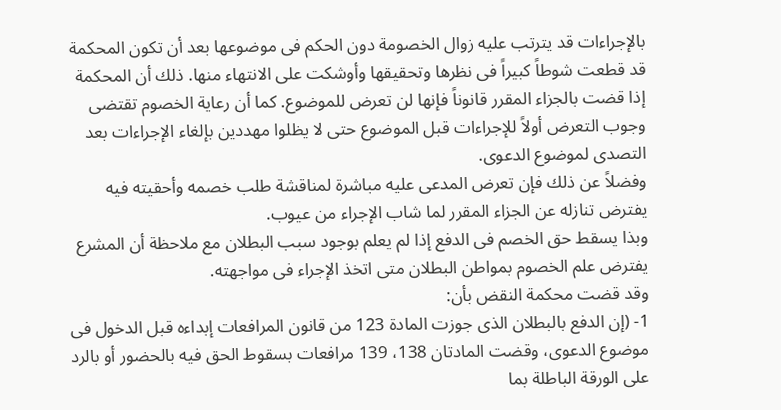بالإجراءات قد يترتب عليه زوال الخصومة دون الحكم فى موضوعها بعد أن تكون المحكمة قد قطعت شوطاً كبيراً فى نظرها وتحقيقها وأوشكت على الانتهاء منها. ذلك أن المحكمة إذا قضت بالجزاء المقرر قانوناً فإنها لن تعرض للموضوع. كما أن رعاية الخصوم تقتضى وجوب التعرض أولاً للإجراءات قبل الموضوع حتى لا يظلوا مهددين بإلغاء الإجراءات بعد التصدى لموضوع الدعوى.
وفضلاً عن ذلك فإن تعرض المدعى عليه مباشرة لمناقشة طلب خصمه وأحقيته فيه يفترض تنازله عن الجزاء المقرر لما شاب الإجراء من عيوب.
وبذا يسقط حق الخصم فى الدفع إذا لم يعلم بوجود سبب البطلان مع ملاحظة أن المشرع يفترض علم الخصوم بمواطن البطلان متى اتخذ الإجراء فى مواجهته.
وقد قضت محكمة النقض بأن:
1- (إن الدفع بالبطلان الذى جوزت المادة 123 من قانون المرافعات إبداءه قبل الدخول فى موضوع الدعوى، وقضت المادتان 138، 139 مرافعات بسقوط الحق فيه بالحضور أو بالرد على الورقة الباطلة بما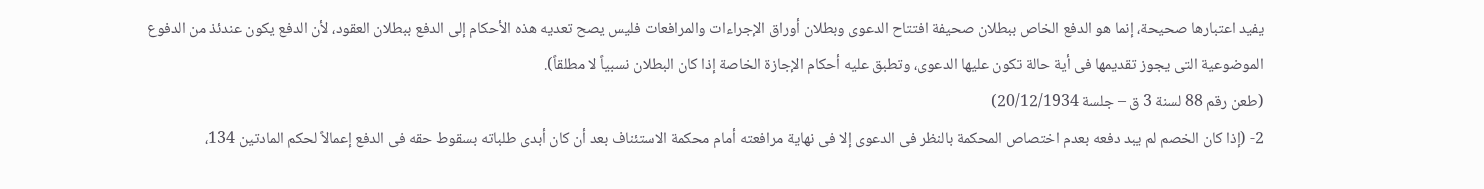يفيد اعتبارها صحيحة، إنما هو الدفع الخاص ببطلان صحيفة افتتاح الدعوى وبطلان أوراق الإجراءات والمرافعات فليس يصح تعديه هذه الأحكام إلى الدفع ببطلان العقود، لأن الدفع يكون عندئذ من الدفوع الموضوعية التى يجوز تقديمها فى أية حالة تكون عليها الدعوى، وتطبق عليه أحكام الإجازة الخاصة إذا كان البطلان نسبياً لا مطلقاً).
(طعن رقم 88 لسنة 3 ق – جلسة 20/12/1934)
2- (إذا كان الخصم لم يبد دفعه بعدم اختصاص المحكمة بالنظر فى الدعوى إلا فى نهاية مرافعته أمام محكمة الاستئناف بعد أن كان أبدى طلباته بسقوط حقه فى الدفع إعمالاً لحكم المادتين 134،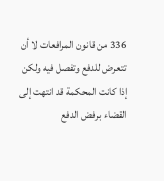336 من قانون المرافعات لا أن تتعرض للدفع وتفصل فيه ولكن إذا كانت المحكمة قد انتهت إلى القضاء برفض الدفع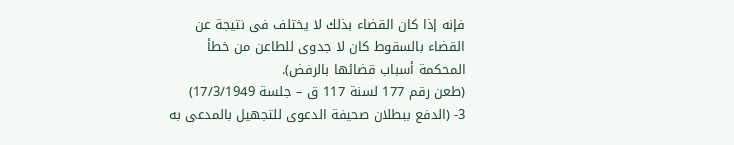فإنه إذا كان القضاء بذلك لا يختلف فى نتيجة عن القضاء بالسقوط كان لا جدوى للطاعن من خطأ المحكمة أسباب قضائها بالرفض).
(طعن رقم 177 لسنة 117 ق – جلسة 17/3/1949)
3- (الدفع ببطلان صحيفة الدعوى للتجهيل بالمدعى به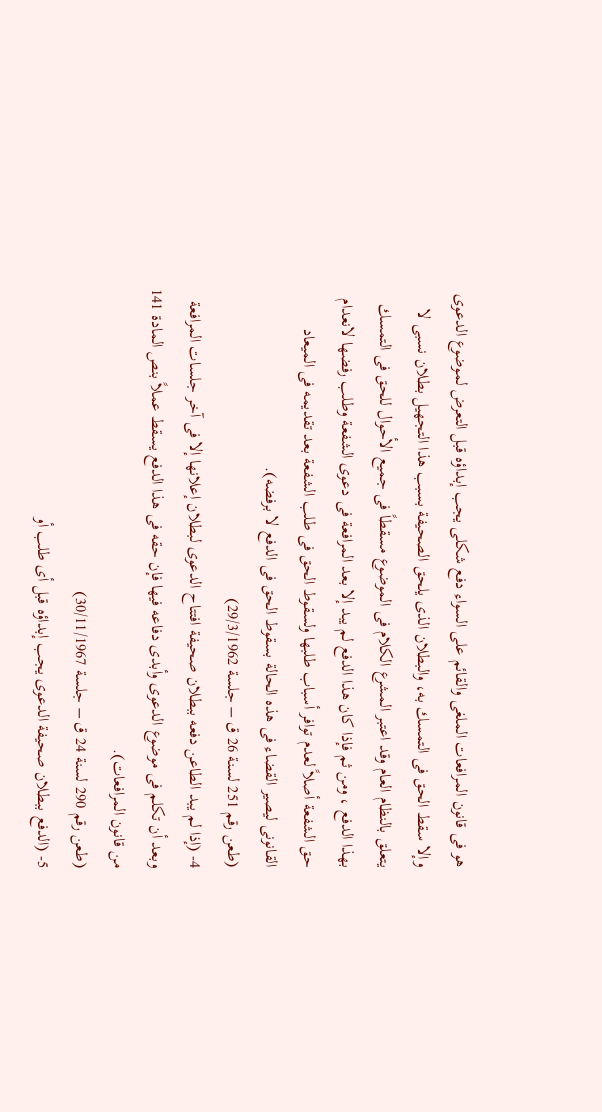هو فى قانون المرافعات الملغى والقائم على السواء دفع شكلى يجب إبداؤه قبل التعرض لموضوع الدعوى وإلا سقط الحق فى التمسك به، والبطلان الذى يلحق الصحيفة بسبب هذا التجهيل بطلان نسبى لا يتعلق بالنظام العام وقد اعتبر المشرع الكلام فى الموضوع مسقطاً فى جميع الأحوال للحق فى التمسك بهذا الدفع ، ومن ثم فإذا كان هذا الدفع لم يبد إلا بعد المرافعة فى دعوى الشفعة وطلب رفضها لانعدام حق الشفعة أصلاً لعدم توافر أسباب طلبها ولسقوط الحق فى طلب الشفعة بعد تقديمه فى الميعاد القانونى ليصير القضاء فى هذه الحالة بسقوط الحق فى الدفع لا برفضه).
(طعن رقم 251 لسنة 26 ق – جلسة 29/3/1962)
4- (إذا لم يبد الطاعن دفعه ببطلان صحيفة افتتاح الدعوى لبطلان إعلانها إلا فى آخر جلسات المرافعة وبعد أن تكلم فى موضوع الدعوى وأبدى دفاعه فيها فإن حقه فى هذا الدفع يسقط عملاً بنص المادة 141 من قانون المرافعات).
(طعن رقم 290 لسنة 24 ق – جلسة 30/11/1967)
5- (الدفع ببطلان صحيفة الدعوى يجب إبداؤه قبل أى طلب أو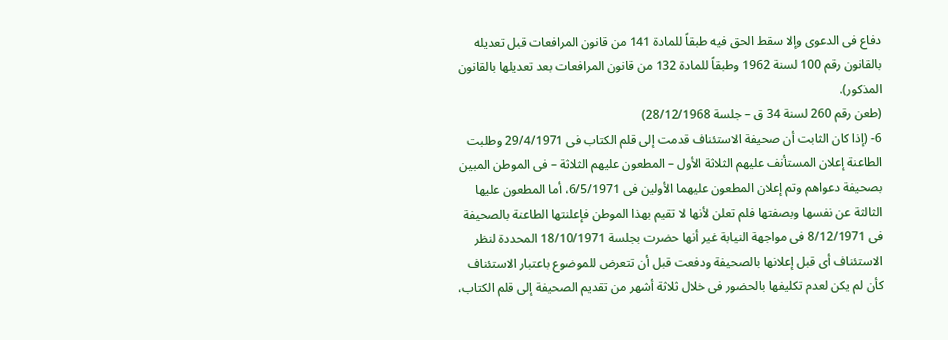دفاع فى الدعوى وإلا سقط الحق فيه طبقاً للمادة 141 من قانون المرافعات قبل تعديله بالقانون رقم 100 لسنة 1962 وطبقاً للمادة 132 من قانون المرافعات بعد تعديلها بالقانون المذكور).
(طعن رقم 260 لسنة 34 ق – جلسة 28/12/1968)
6- (إذا كان الثابت أن صحيفة الاستئناف قدمت إلى قلم الكتاب فى 29/4/1971 وطلبت الطاعنة إعلان المستأنف عليهم الثلاثة الأول – المطعون عليهم الثلاثة – فى الموطن المبين بصحيفة دعواهم وتم إعلان المطعون عليهما الأولين فى 6/5/1971، أما المطعون عليها الثالثة عن نفسها وبصفتها فلم تعلن لأنها لا تقيم بهذا الموطن فإعلنتها الطاعنة بالصحيفة فى 8/12/1971 فى مواجهة النيابة غير أنها حضرت بجلسة 18/10/1971 المحددة لنظر الاستئناف أى قبل إعلانها بالصحيفة ودفعت قبل أن تتعرض للموضوع باعتبار الاستئناف كأن لم يكن لعدم تكليفها بالحضور فى خلال ثلاثة أشهر من تقديم الصحيفة إلى قلم الكتاب،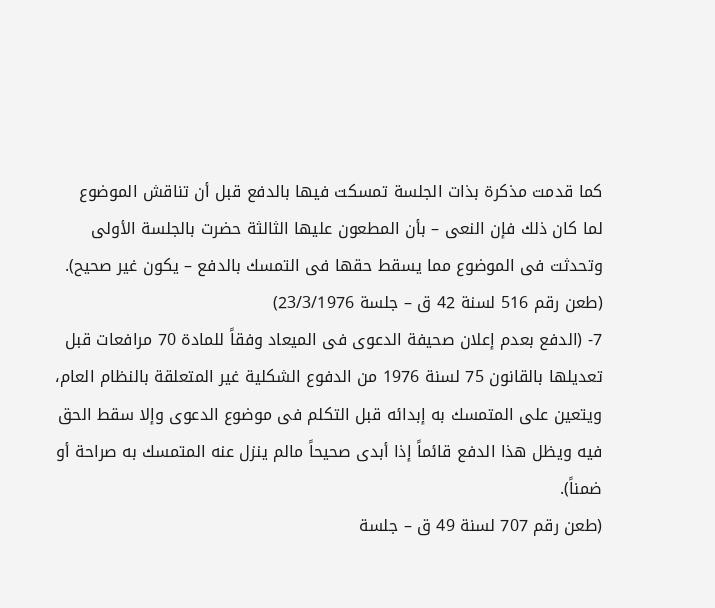كما قدمت مذكرة بذات الجلسة تمسكت فيها بالدفع قبل أن تناقش الموضوع لما كان ذلك فإن النعى – بأن المطعون عليها الثالثة حضرت بالجلسة الأولى وتحدثت فى الموضوع مما يسقط حقها فى التمسك بالدفع – يكون غير صحيح).
(طعن رقم 516 لسنة 42 ق – جلسة 23/3/1976)
7- (الدفع بعدم إعلان صحيفة الدعوى فى الميعاد وفقاً للمادة 70 مرافعات قبل تعديلها بالقانون 75 لسنة 1976 من الدفوع الشكلية غير المتعلقة بالنظام العام، ويتعين على المتمسك به إبدائه قبل التكلم فى موضوع الدعوى وإلا سقط الحق فيه ويظل هذا الدفع قائماً إذا أبدى صحيحاً مالم ينزل عنه المتمسك به صراحة أو ضمناً).
(طعن رقم 707 لسنة 49 ق – جلسة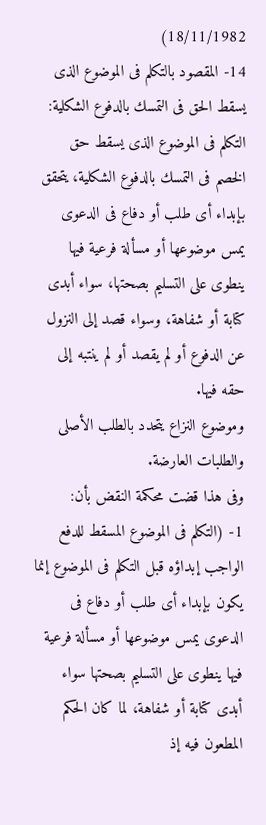18/11/1982)
14- المقصود بالتكلم فى الموضوع الذى يسقط الحق فى التمسك بالدفوع الشكلية:
التكلم فى الموضوع الذى يسقط حق الخصم فى التمسك بالدفوع الشكلية، يتحقق بإبداء أى طلب أو دفاع فى الدعوى يمس موضوعها أو مسألة فرعية فيها ينطوى على التسليم بصحتها، سواء أبدى كتابة أو شفاهة، وسواء قصد إلى النزول عن الدفوع أو لم يقصد أو لم ينتبه إلى حقه فيها.
وموضوع النزاع يتحدد بالطلب الأصلى والطلبات العارضة.
وفى هذا قضت محكمة النقض بأن:
1- (التكلم فى الموضوع المسقط للدفع الواجب إبداؤه قبل التكلم فى الموضوع إنما يكون بإبداء أى طلب أو دفاع فى الدعوى يمس موضوعها أو مسألة فرعية فيها ينطوى على التسليم بصحتها سواء أبدى كتابة أو شفاهة، لما كان الحكم المطعون فيه إذ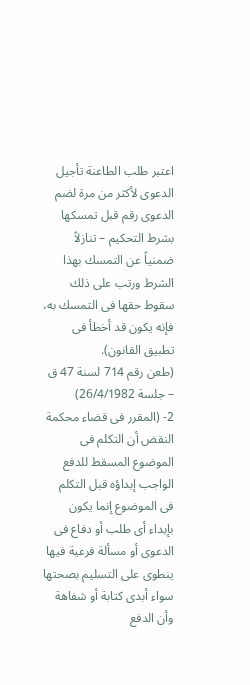اعتبر طلب الطاعنة تأجيل الدعوى لأكثر من مرة لضم الدعوى رقم قبل تمسكها بشرط التحكيم – تنازلاً ضمنياً عن التمسك بهذا الشرط ورتب على ذلك سقوط حقها فى التمسك به، فإنه يكون قد أخطأ فى تطبيق القانون).
(طعن رقم 714 لسنة 47 ق – جلسة 26/4/1982)
2- (المقرر فى قضاء محكمة النقض أن التكلم فى الموضوع المسقط للدفع الواجب إبداؤه قبل التكلم فى الموضوع إنما يكون بإبداء أى طلب أو دفاع فى الدعوى أو مسألة فرعية فيها ينطوى على التسليم بصحتها سواء أبدى كتابة أو شفاهة وأن الدفع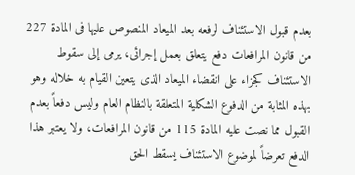بعدم قبول الاستئناف لرفعه بعد الميعاد المنصوص عليها فى المادة 227 من قانون المرافعات دفع يتعلق بعمل إجرائى، يرمى إلى سقوط الاستئناف كجزاء على انقضاء الميعاد الذى يتعين القيام به خلاله وهو بهذه المثابة من الدفوع الشكلية المتعلقة بالنظام العام وليس دفعاً بعدم القبول مما نصت عليه المادة 115 من قانون المرافعات، ولا يعتبر هذا الدفع تعرضاً لموضوع الاستئناف يسقط الحق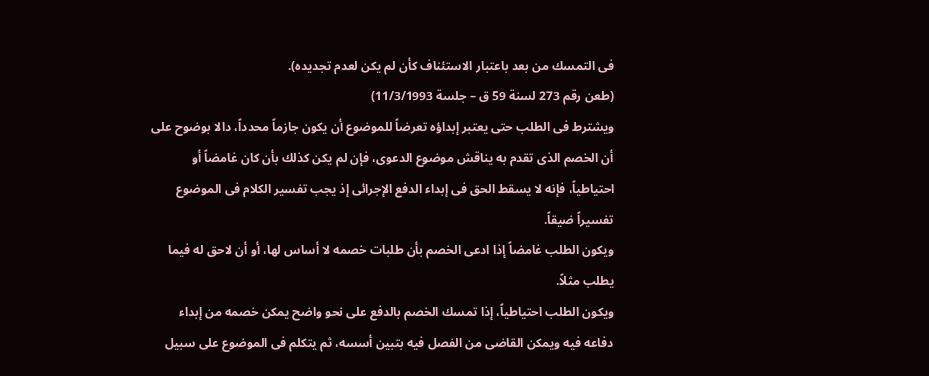فى التمسك من بعد باعتبار الاستئناف كأن لم يكن لعدم تجديده).
(طعن رقم 273 لسنة 59 ق – جلسة 11/3/1993)
ويشترط فى الطلب حتى يعتبر إبداؤه تعرضاً للموضوع أن يكون جازماً محدداً، دالا بوضوح على أن الخصم الذى تقدم به يناقش موضوع الدعوى، فإن لم يكن كذلك بأن كان غامضاً أو احتياطياً، فإنه لا يسقط الحق فى إبداء الدفع الإجرائى إذ يجب تفسير الكلام فى الموضوع تفسيراً ضيقاً.
ويكون الطلب غامضاً إذا ادعى الخصم بأن طلبات خصمه لا أساس لها، أو أن لاحق له فيما يطلب مثلاً.
ويكون الطلب احتياطياً، إذا تمسك الخصم بالدفع على نحو واضح يمكن خصمه من إبداء دفاعه فيه ويمكن القاضى من الفصل فيه بتبين أسسه، ثم يتكلم فى الموضوع على سبيل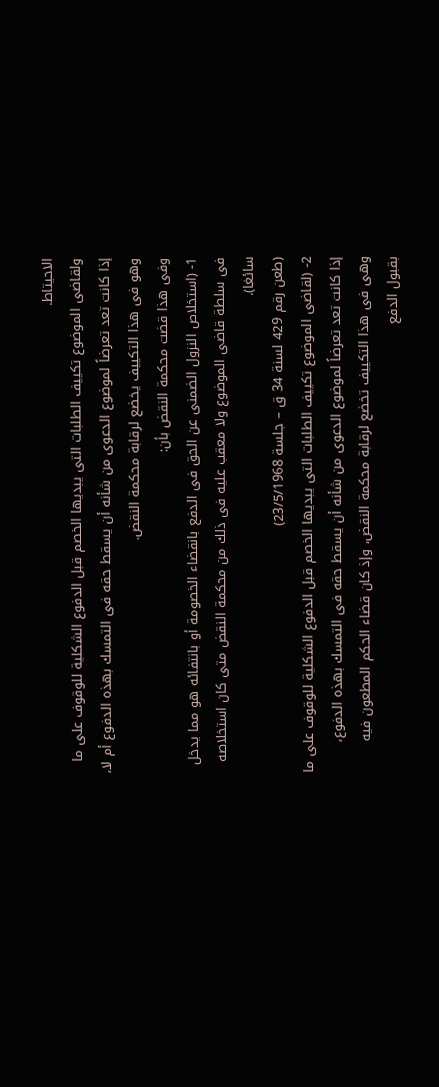الاحيتاط.
ولقاضى الموضوع تكييف الطلبات التى يبديها الخصم قبل الدفوع الشكلية للوقوف على ما إذا كانت تعد تعرضاً لموضوع الدعوى من شأنه أن يسقط حقه فى التمسك بهذه الدفوع أم لا، وهو فى هذا التكييف يخضع لرقابة محكمة النقض.
وفى هذا قضت محكمة النقض بأن:
1- (استخلاص النزول الضمنى عن الحق فى الدفع بانقضاء الخصومة أو بانتفائه هو مما يدخل فى سلطة قاضى الموضوع ولا معقب عليه فى ذلك من محكمة النقض متى كان استخلاصه سائغا).
(طعن رقم 429 لسنة 34 ق – جلسة 23/5/1968)
2- (لقاضى الموضوع تكييف الطلبات التى يبديها الخصم قبل الدفوع الشكلية للوقوف على ما إذا كانت تعد تعرضاً لموضوع الدعوى من شأنه أن يسقط حقه فى التمسك بهذه الدفوع، وهى فى هذا التكييف تخضع لرقابة محكمة النقض، وإذ كان قضاء الحكم المطعون فيه بقبول الدفع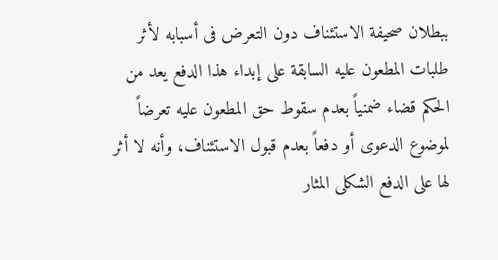ببطلان صحيفة الاستئناف دون التعرض فى أسبابه لأثر طلبات المطعون عليه السابقة على إبداء هذا الدفع يعد من الحكم قضاء ضمنياً بعدم سقوط حق المطعون عليه تعرضاً لموضوع الدعوى أو دفعاً بعدم قبول الاستئناف، وأنه لا أثر لها على الدفع الشكلى المثار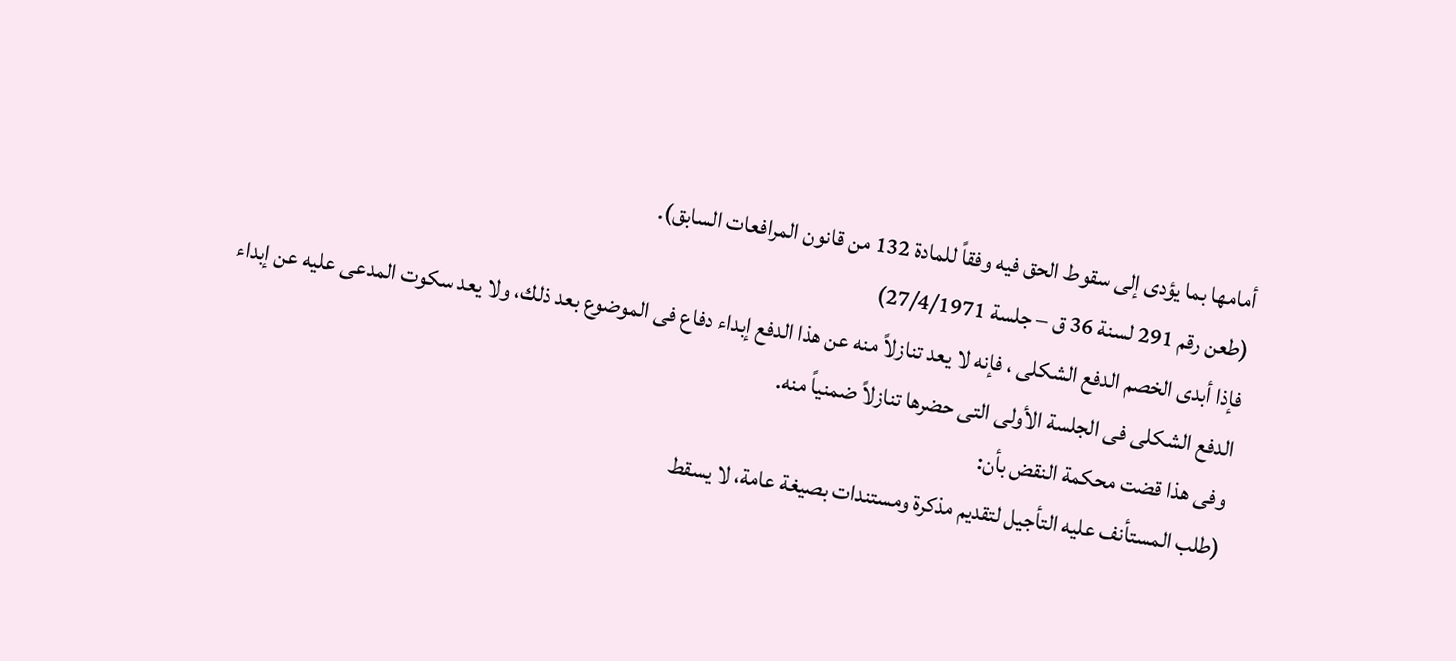أمامها بما يؤدى إلى سقوط الحق فيه وفقاً للمادة 132 من قانون المرافعات السابق).
(طعن رقم 291 لسنة 36 ق – جلسة 27/4/1971)
فإذا أبدى الخصم الدفع الشكلى ، فإنه لا يعد تنازلاً منه عن هذا الدفع إبداء دفاع فى الموضوع بعد ذلك، ولا يعد سكوت المدعى عليه عن إبداء الدفع الشكلى فى الجلسة الأولى التى حضرها تنازلاً ضمنياً منه.
وفى هذا قضت محكمة النقض بأن:
(طلب المستأنف عليه التأجيل لتقديم مذكرة ومستندات بصيغة عامة، لا يسقط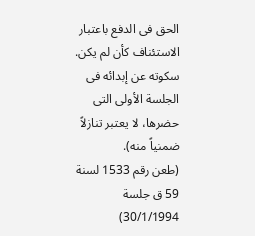الحق فى الدفع باعتبار الاستئناف كأن لم يكن. سكوته عن إبدائه فى الجلسة الأولى التى حضرها، لا يعتبر تنازلاً ضمنياً منه).
(طعن رقم 1533 لسنة 59 ق جلسة 30/1/1994)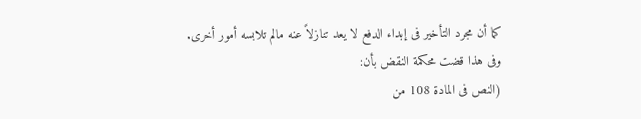كما أن مجرد التأخير فى إبداء الدفع لا يعد تنازلاً عنه مالم تلابسه أمور أخرى.
وفى هذا قضت محكمة النقض بأن:
(النص فى المادة 108 من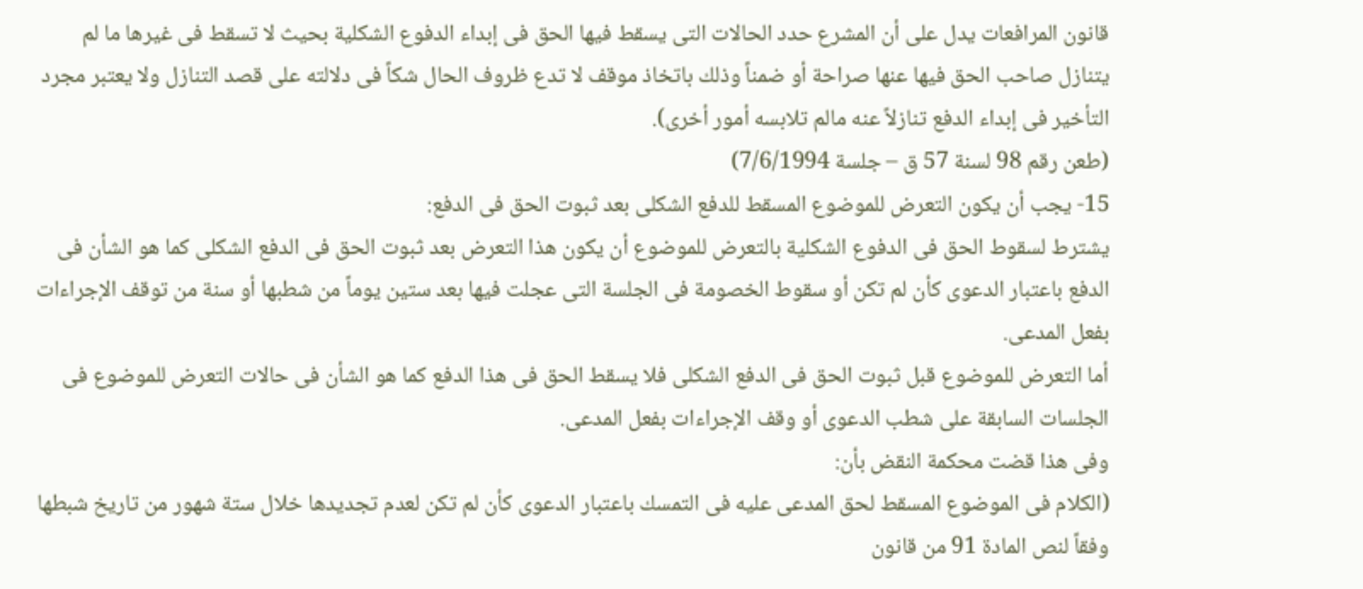قانون المرافعات يدل على أن المشرع حدد الحالات التى يسقط فيها الحق فى إبداء الدفوع الشكلية بحيث لا تسقط فى غيرها ما لم يتنازل صاحب الحق فيها عنها صراحة أو ضمناً وذلك باتخاذ موقف لا تدع ظروف الحال شكاً فى دلالته على قصد التنازل ولا يعتبر مجرد التأخير فى إبداء الدفع تنازلاً عنه مالم تلابسه أمور أخرى).
(طعن رقم 98 لسنة 57 ق – جلسة 7/6/1994)
15- يجب أن يكون التعرض للموضوع المسقط للدفع الشكلى بعد ثبوت الحق فى الدفع:
يشترط لسقوط الحق فى الدفوع الشكلية بالتعرض للموضوع أن يكون هذا التعرض بعد ثبوت الحق فى الدفع الشكلى كما هو الشأن فى الدفع باعتبار الدعوى كأن لم تكن أو سقوط الخصومة فى الجلسة التى عجلت فيها بعد ستين يوماً من شطبها أو سنة من توقف الإجراءات بفعل المدعى.
أما التعرض للموضوع قبل ثبوت الحق فى الدفع الشكلى فلا يسقط الحق فى هذا الدفع كما هو الشأن فى حالات التعرض للموضوع فى الجلسات السابقة على شطب الدعوى أو وقف الإجراءات بفعل المدعى.
وفى هذا قضت محكمة النقض بأن:
(الكلام فى الموضوع المسقط لحق المدعى عليه فى التمسك باعتبار الدعوى كأن لم تكن لعدم تجديدها خلال ستة شهور من تاريخ شبطها وفقاً لنص المادة 91 من قانون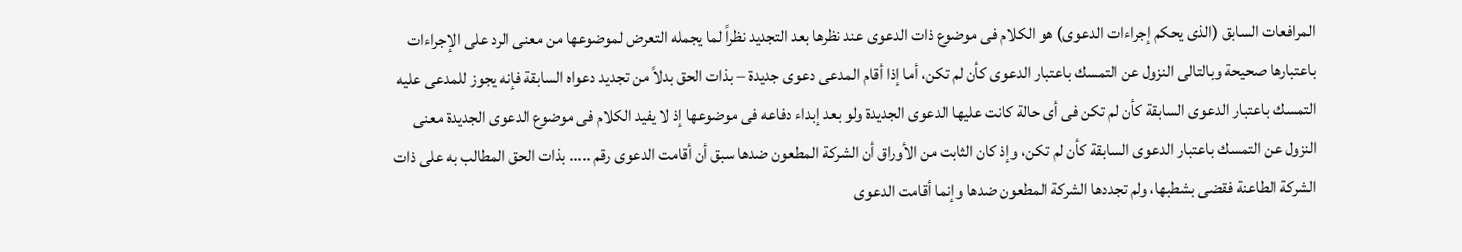المرافعات السابق (الذى يحكم إجراءات الدعوى) هو الكلام فى موضوع ذات الدعوى عند نظرها بعد التجديد نظراً لما يجمله التعرض لموضوعها من معنى الرد على الإجراءات باعتبارها صحيحة وبالتالى النزول عن التمسك باعتبار الدعوى كأن لم تكن، أما إذا أقام المدعى دعوى جديدة – بذات الحق بدلاً من تجديد دعواه السابقة فإنه يجوز للمدعى عليه التمسك باعتبار الدعوى السابقة كأن لم تكن فى أى حالة كانت عليها الدعوى الجديدة ولو بعد إبداء دفاعه فى موضوعها إذ لا يفيد الكلام فى موضوع الدعوى الجديدة معنى النزول عن التمسك باعتبار الدعوى السابقة كأن لم تكن، وإذ كان الثابت من الأوراق أن الشركة المطعون ضدها سبق أن أقامت الدعوى رقم ..... بذات الحق المطالب به على ذات الشركة الطاعنة فقضى بشطبها، ولم تجددها الشركة المطعون ضدها وإنما أقامت الدعوى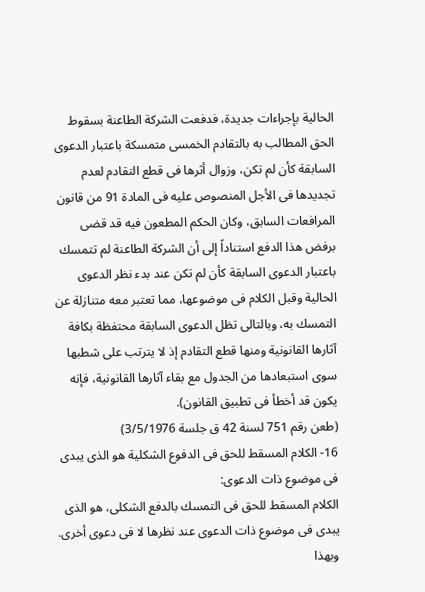الحالية بإجراءات جديدة، فدفعت الشركة الطاعنة بسقوط الحق المطالب به بالتقادم الخمسى متمسكة باعتبار الدعوى السابقة كأن لم تكن، وزوال أثرها فى قطع التقادم لعدم تجديدها فى الأجل المنصوص عليه فى المادة 91 من قانون المرافعات السابق، وكان الحكم المطعون فيه قد قضى برفض هذا الدفع استناداً إلى أن الشركة الطاعنة لم تتمسك باعتبار الدعوى السابقة كأن لم تكن عند بدء نظر الدعوى الحالية وقبل الكلام فى موضوعها، مما تعتبر معه متنازلة عن التمسك به، وبالتالى تظل الدعوى السابقة محتفظة بكافة آثارها القانونية ومنها قطع التقادم إذ لا يترتب على شطبها سوى استبعادها من الجدول مع بقاء آثارها القانونية، فإنه يكون قد أخطأ فى تطبيق القانون).
(طعن رقم 751 لسنة 42 ق جلسة 3/5/1976)
16- الكلام المسقط للحق فى الدفوع الشكلية هو الذى يبدى فى موضوع ذات الدعوى:
الكلام المسقط للحق فى التمسك بالدفع الشكلى، هو الذى يبدى فى موضوع ذات الدعوى عند نظرها لا فى دعوى أخرى.
وبهذا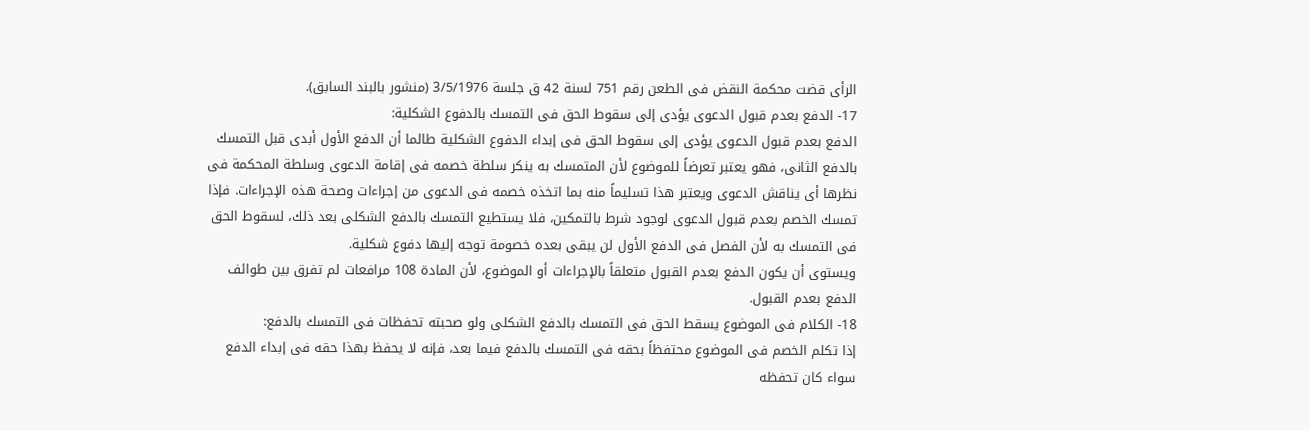الرأى قضت محكمة النقض فى الطعن رقم 751 لسنة 42 ق جلسة 3/5/1976 (منشور بالبند السابق).
17- الدفع بعدم قبول الدعوى يؤدى إلى سقوط الحق فى التمسك بالدفوع الشكلية:
الدفع بعدم قبول الدعوى يؤدى إلى سقوط الحق فى إبداء الدفوع الشكلية طالما أن الدفع الأول أبدى قبل التمسك بالدفع الثانى، فهو يعتبر تعرضاً للموضوع لأن المتمسك به ينكر سلطة خصمه فى إقامة الدعوى وسلطة المحكمة فى نظرها أى يناقش الدعوى ويعتبر هذا تسليماً منه بما اتخذه خصمه فى الدعوى من إجراءات وصحة هذه الإجراءات. فإذا تمسك الخصم بعدم قبول الدعوى لوجود شرط بالتمكين، فلا يستطيع التمسك بالدفع الشكلى بعد ذلك، لسقوط الحق فى التمسك به لأن الفصل فى الدفع الأول لن يبقى بعده خصومة توجه إليها دفوع شكلية.
ويستوى أن يكون الدفع بعدم القبول متعلقاً بالإجراءات أو الموضوع، لأن المادة 108 مرافعات لم تفرق بين طوائف الدفع بعدم القبول.
18- الكلام فى الموضوع يسقط الحق فى التمسك بالدفع الشكلى ولو صحبته تحفظات فى التمسك بالدفع:
إذا تكلم الخصم فى الموضوع محتفظاً بحقه فى التمسك بالدفع فيما بعد، فإنه لا يحفظ بهذا حقه فى إبداء الدفع سواء كان تحفظه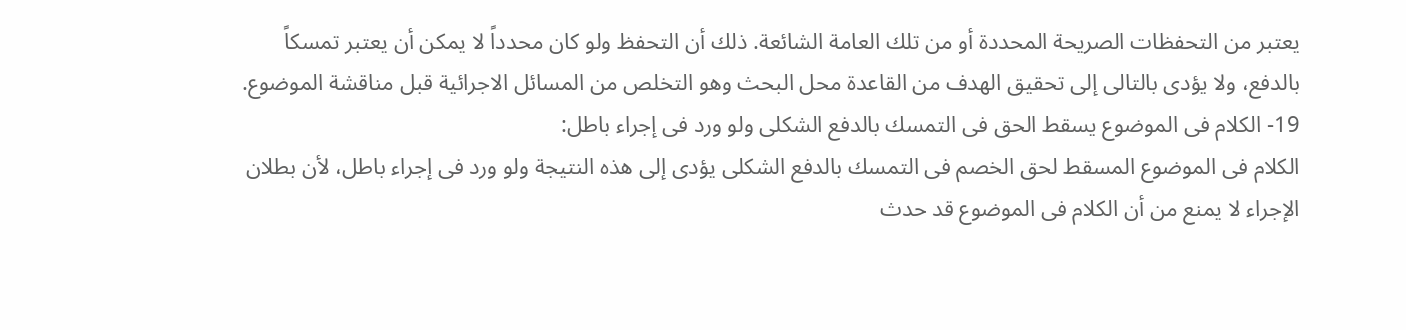يعتبر من التحفظات الصريحة المحددة أو من تلك العامة الشائعة. ذلك أن التحفظ ولو كان محدداً لا يمكن أن يعتبر تمسكاً بالدفع، ولا يؤدى بالتالى إلى تحقيق الهدف من القاعدة محل البحث وهو التخلص من المسائل الاجرائية قبل مناقشة الموضوع.
19- الكلام فى الموضوع يسقط الحق فى التمسك بالدفع الشكلى ولو ورد فى إجراء باطل:
الكلام فى الموضوع المسقط لحق الخصم فى التمسك بالدفع الشكلى يؤدى إلى هذه النتيجة ولو ورد فى إجراء باطل، لأن بطلان الإجراء لا يمنع من أن الكلام فى الموضوع قد حدث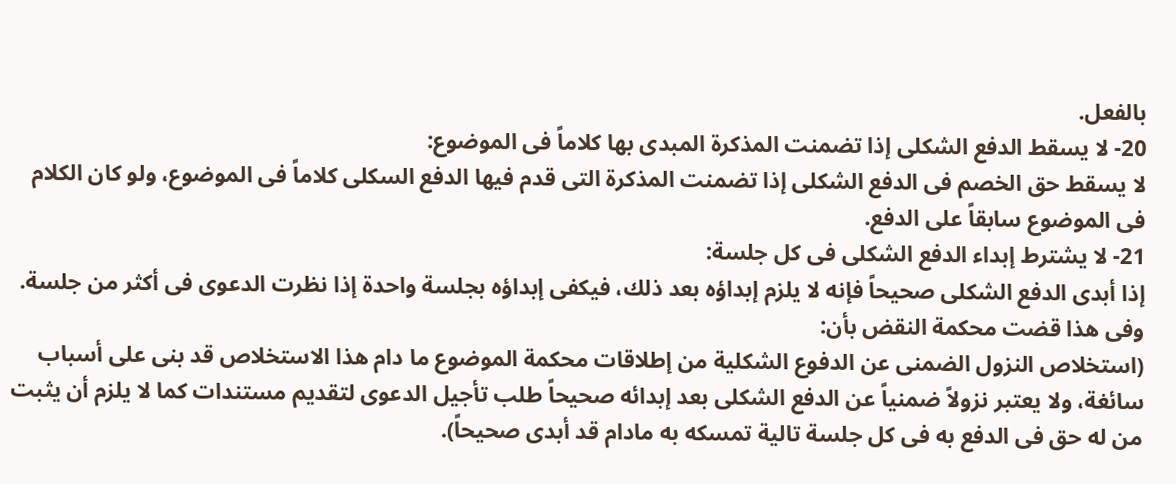بالفعل.
20- لا يسقط الدفع الشكلى إذا تضمنت المذكرة المبدى بها كلاماً فى الموضوع:
لا يسقط حق الخصم فى الدفع الشكلى إذا تضمنت المذكرة التى قدم فيها الدفع السكلى كلاماً فى الموضوع، ولو كان الكلام فى الموضوع سابقاً على الدفع.
21- لا يشترط إبداء الدفع الشكلى فى كل جلسة:
إذا أبدى الدفع الشكلى صحيحاً فإنه لا يلزم إبداؤه بعد ذلك، فيكفى إبداؤه بجلسة واحدة إذا نظرت الدعوى فى أكثر من جلسة.
وفى هذا قضت محكمة النقض بأن:
(استخلاص النزول الضمنى عن الدفوع الشكلية من إطلاقات محكمة الموضوع ما دام هذا الاستخلاص قد بنى على أسباب سائغة، ولا يعتبر نزولاً ضمنياً عن الدفع الشكلى بعد إبدائه صحيحاً طلب تأجيل الدعوى لتقديم مستندات كما لا يلزم أن يثبت من له حق فى الدفع به فى كل جلسة تالية تمسكه به مادام قد أبدى صحيحاً).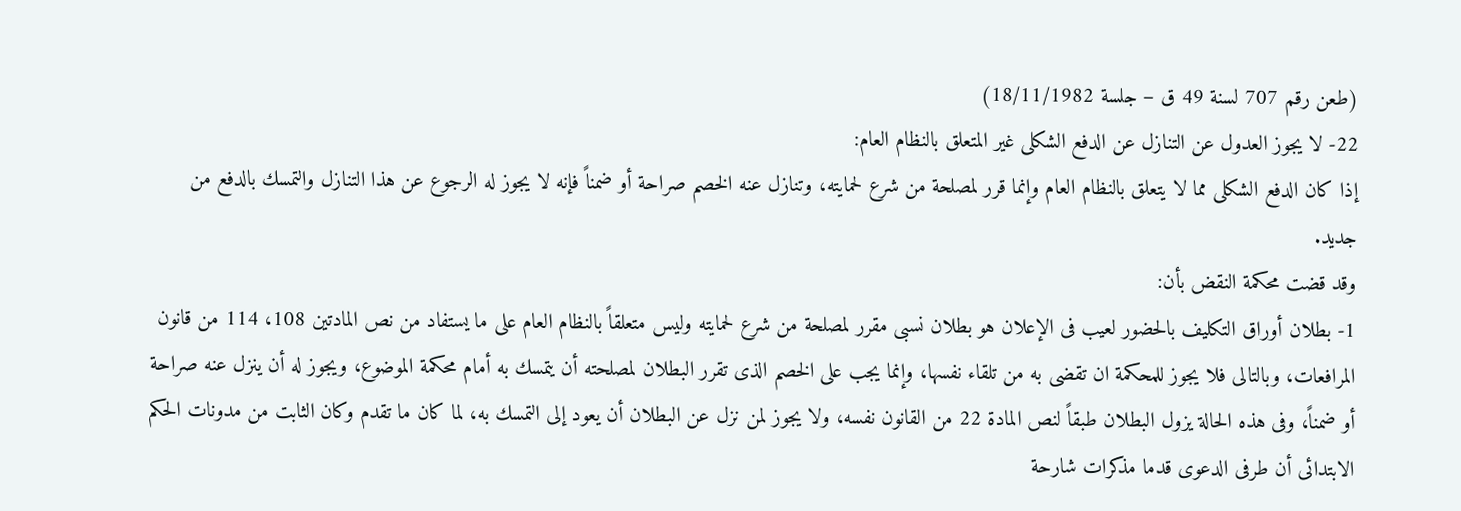(طعن رقم 707 لسنة 49 ق – جلسة 18/11/1982)
22- لا يجوز العدول عن التنازل عن الدفع الشكلى غير المتعلق بالنظام العام:
إذا كان الدفع الشكلى مما لا يتعلق بالنظام العام وإنما قرر لمصلحة من شرع لحمايته، وتنازل عنه الخصم صراحة أو ضمناً فإنه لا يجوز له الرجوع عن هذا التنازل والتمسك بالدفع من جديد.
وقد قضت محكمة النقض بأن:
1- بطلان أوراق التكليف بالحضور لعيب فى الإعلان هو بطلان نسبى مقرر لمصلحة من شرع لحمايته وليس متعلقاً بالنظام العام على ما يستفاد من نص المادتين 108، 114 من قانون المرافعات، وبالتالى فلا يجوز للمحكمة ان تقضى به من تلقاء نفسها، وإنما يجب على الخصم الذى تقرر البطلان لمصلحته أن يتمسك به أمام محكمة الموضوع، ويجوز له أن ينزل عنه صراحة أو ضمناً، وفى هذه الحالة يزول البطلان طبقاً لنص المادة 22 من القانون نفسه، ولا يجوز لمن نزل عن البطلان أن يعود إلى التمسك به، لما كان ما تقدم وكان الثابت من مدونات الحكم الابتدائى أن طرفى الدعوى قدما مذكرات شارحة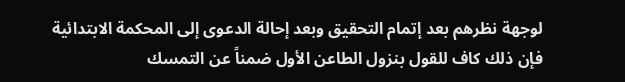لوجهة نظرهم بعد إتمام التحقيق وبعد إحالة الدعوى إلى المحكمة الابتدائية فإن ذلك كاف للقول بنزول الطاعن الأول ضمناً عن التمسك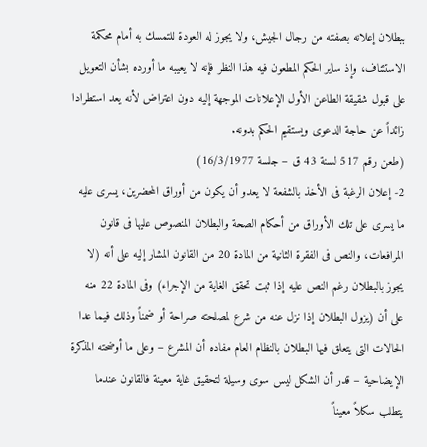ببطلان إعلانه بصفته من رجال الجيش، ولا يجوز له العودة للتمسك به أمام محكمة الاستئناف، وإذ ساير الحكم المطعون فيه هذا النظر فإنه لا يعيبه ما أورده بشأن التعويل على قبول شقيقة الطاعن الأول الإعلانات الموجهة إليه دون اعتراض لأنه يعد استطرادا زائداً عن حاجة الدعوى ويستقيم الحكم بدونه.
(طعن رقم 517 لسنة 43 ق – جلسة 16/3/1977)
2- إعلان الرغبة فى الأخذ بالشفعة لا يعدو أن يكون من أوراق المحضرين، يسرى عليه ما يسرى على تلك الأوراق من أحكام الصحة والبطلان المنصوص عليها فى قانون المرافعات، والنص فى الفقرة الثانية من المادة 20 من القانون المشار إليه على أنه (لا يجوز بالبطلان رغم النص عليه إذا ثبت تحقق الغاية من الإجراء) وفى المادة 22 منه على أن (يزول البطلان إذا نزل عنه من شرع لمصلحته صراحة أو ضمناً وذلك فيما عدا الحالات التى يتعلق فيها البطلان بالنظام العام مفاده أن المشرع – وعلى ما أوضحته المذكرة الإيضاحية – قدر أن الشكل ليس سوى وسيلة لتحقيق غاية معينة فالقانون عندما يتطلب سكلاً معيناً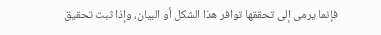فإنما يرمى إلى تحققها توافر هذا الشكل أو البيان، وإذا ثبت تحقيق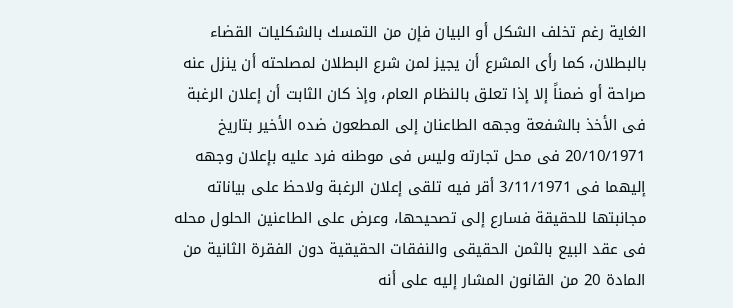الغاية رغم تخلف الشكل أو البيان فإن من التمسك بالشكليات القضاء بالبطلان، كما رأى المشرع أن يجيز لمن شرع البطلان لمصلحته أن ينزل عنه صراحة أو ضمناً إلا إذا تعلق بالنظام العام، وإذ كان الثابت أن إعلان الرغبة فى الأخذ بالشفعة وجهه الطاعنان إلى المطعون ضده الأخير بتاريخ 20/10/1971 فى محل تجارته وليس فى موطنه فرد عليه بإعلان وجهه إليهما فى 3/11/1971 أقر فيه تلقى إعلان الرغبة ولاحظ على بياناته مجانبتها للحقيقة فسارع إلى تصحيحها، وعرض على الطاعنين الحلول محله فى عقد البيع بالثمن الحقيقى والنفقات الحقيقية دون الفقرة الثانية من المادة 20 من القانون المشار إليه على أنه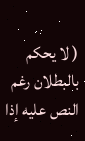( لا يحكم بالبطلان رغم النص عليه إذا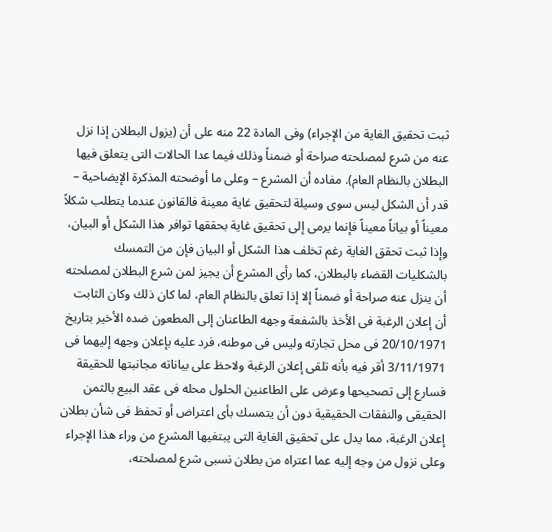ثبت تحقيق الغاية من الإجراء) وفى المادة 22 منه على أن (يزول البطلان إذا نزل عنه من شرع لمصلحته صراحة أو ضمناً وذلك فيما عدا الحالات التى يتعلق فيها البطلان بالنظام العام). مفاده أن المشرع – وعلى ما أوضحته المذكرة الإيضاحية – قدر أن الشكل ليس سوى وسيلة لتحقيق غاية معينة فالقانون عندما يتطلب شكلاً معيناً أو بياناً معيناً فإنما يرمى إلى تحقيق غاية بحققها توافر هذا الشكل أو البيان، وإذا ثبت تحقق الغاية رغم تخلف هذا الشكل أو البيان فإن من التمسك بالشكليات القضاء بالبطلان، كما رأى المشرع أن يجيز لمن شرع البطلان لمصلحته أن ينزل عنه صراحة أو ضمناً إلا إذا تعلق بالنظام العام، لما كان ذلك وكان الثابت أن إعلان الرغبة فى الأخذ بالشفعة وجهه الطاعنان إلى المطعون ضده الأخير بتاريخ 20/10/1971 فى محل تجارته وليس فى موطنه، فرد عليه بإعلان وجهه إليهما فى 3/11/1971 أقر فيه بأنه تلقى إعلان الرغبة ولاحظ على بياناته مجانبتها للحقيقة فسارع إلى تصحيحها وعرض على الطاعنين الحلول محله فى عقد البيع بالثمن الحقيقى والنفقات الحقيقية دون أن يتمسك بأى اعتراض أو تحفظ فى شأن بطلان إعلان الرغبة، مما يدل على تحقيق الغاية التى يبتغيها المشرع من وراء هذا الإجراء وعلى نزول من وجه إليه عما اعتراه من بطلان نسبى شرع لمصلحته،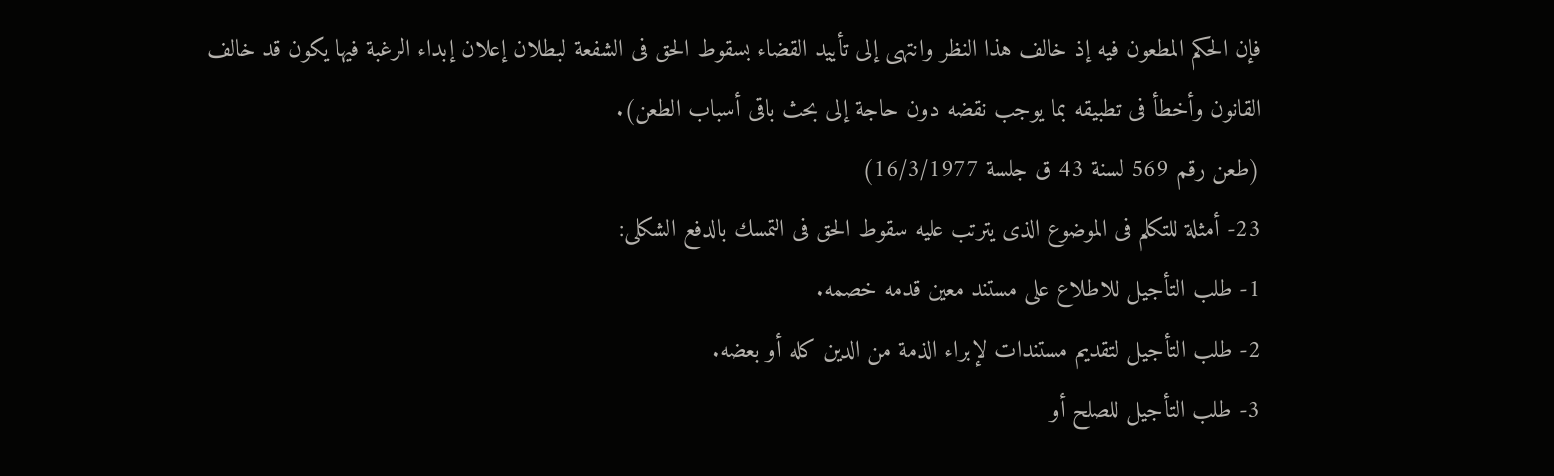فإن الحكم المطعون فيه إذ خالف هذا النظر وانتهى إلى تأييد القضاء بسقوط الحق فى الشفعة لبطلان إعلان إبداء الرغبة فيها يكون قد خالف القانون وأخطأ فى تطبيقه بما يوجب نقضه دون حاجة إلى بحث باقى أسباب الطعن).
(طعن رقم 569 لسنة 43 ق جلسة 16/3/1977)
23- أمثلة للتكلم فى الموضوع الذى يترتب عليه سقوط الحق فى التمسك بالدفع الشكلى:
1- طلب التأجيل للاطلاع على مستند معين قدمه خصمه.
2- طلب التأجيل لتقديم مستندات لإبراء الذمة من الدين كله أو بعضه.
3- طلب التأجيل للصلح أو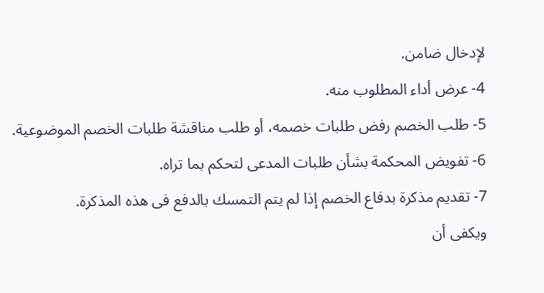لإدخال ضامن.
4- عرض أداء المطلوب منه.
5- طلب الخصم رفض طلبات خصمه، أو طلب مناقشة طلبات الخصم الموضوعية.
6- تفويض المحكمة بشأن طلبات المدعى لتحكم بما تراه.
7- تقديم مذكرة بدفاع الخصم إذا لم يتم التمسك بالدفع فى هذه المذكرة.
ويكفى أن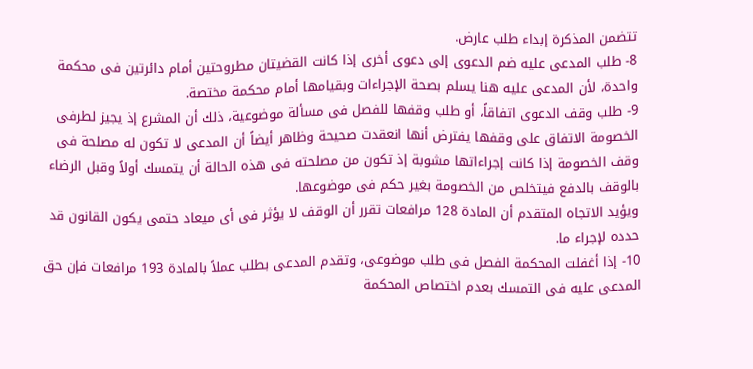تتضمن المذكرة إبداء طلب عارض.
8- طلب المدعى عليه ضم الدعوى إلى دعوى أخرى إذا كانت القضيتان مطروحتين أمام دائرتين فى محكمة واحدة، لأن المدعى عليه هنا يسلم بصحة الإجراءات وبقيامها أمام محكمة مختصة.
9- طلب وقف الدعوى اتفاقاً، أو طلب وقفها للفصل فى مسألة موضوعية، ذلك أن المشرع إذ يجيز لطرفى الخصومة الاتفاق على وقفها يفترض أنها انعقدت صحيحة وظاهر أيضاً أن المدعى لا تكون له مصلحة فى وقف الخصومة إذا كانت إجراءاتها مشوبة إذ تكون من مصلحته فى هذه الحالة أن يتمسك أولاً وقبل الرضاء بالوقف بالدفع فيتخلص من الخصومة بغير حكم فى موضوعها.
ويؤيد الاتجاه المتقدم أن المادة 128 مرافعات تقرر أن الوقف لا يؤثر فى أى ميعاد حتمى يكون القانون قد حدده لإجراء ما.
10- إذا أغفلت المحكمة الفصل فى طلب موضوعى، وتقدم المدعى بطلب عملاً بالمادة 193 مرافعات فإن حق المدعى عليه فى التمسك بعدم اختصاص المحكمة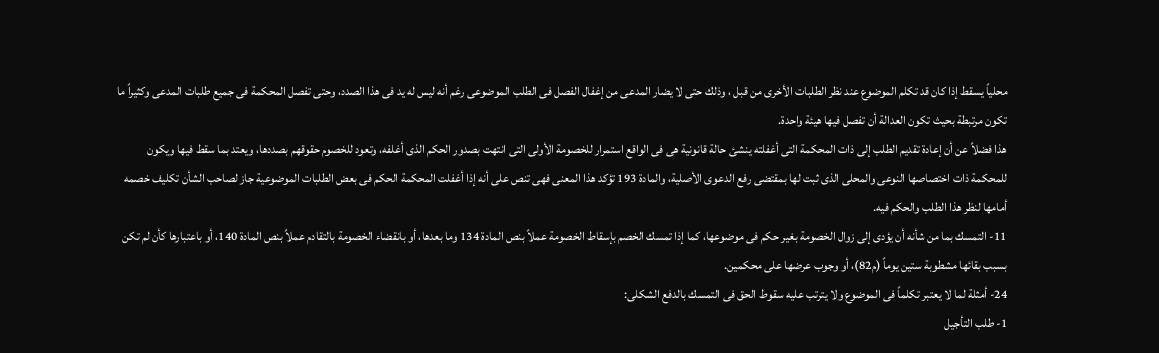محلياً يسقط إذا كان قد تكلم الموضوع عند نظر الطلبات الأخرى من قبل ، وذلك حتى لا يضار المدعى من إغفال الفصل فى الطلب الموضوعى رغم أنه ليس له يد فى هذا الصدد، وحتى تفصل المحكمة فى جميع طلبات المدعى وكثيراً ما تكون مرتبطة بحيث تكون العدالة أن تفصل فيها هيئة واحدة.
هذا فضلاً عن أن إعادة تقديم الطلب إلى ذات المحكمة التى أغفلته ينشئ حالة قانونية هى فى الواقع استمرار للخصومة الأولى التى انتهت بصدور الحكم الذى أغلفه، وتعود للخصوم حقوقهم بصددها، ويعتد بما سقط فيها ويكون للمحكمة ذات اختصاصها النوعى والمحلى الذى ثبت لها بمقتضى رفع الدعوى الأصلية، والمادة 193 تؤكد هذا المعنى فهى تنص على أنه إذا أغفلت المحكمة الحكم فى بعض الطلبات الموضوعية جاز لصاحب الشأن تكليف خصمه أمامها لنظر هذا الطلب والحكم فيه.
11- التمسك بما من شأنه أن يؤدى إلى زوال الخصومة بغير حكم فى موضوعها، كما إذا تمسك الخصم بإسقاط الخصومة عملاً بنص المادة 134 وما بعدها، أو بانقضاء الخصومة بالتقادم عملاً بنص المادة 140، أو باعتبارها كأن لم تكن بسبب بقائها مشطوبة ستين يوماً (م82)، أو وجوب عرضها على محكمين.
24- أمثلة لما لا يعتبر تكلماً فى الموضوع ولا يترتب عليه سقوط الحق فى التمسك بالدفع الشكلى:
1- طلب التأجيل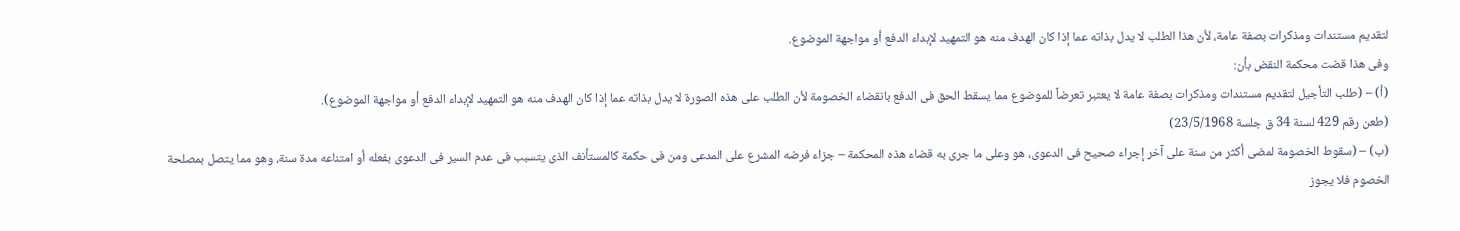لتقديم مستندات ومذكرات بصفة عامة، لأن هذا الطلب لا يدل بذاته عما إذا كان الهدف منه هو التمهيد لإبداء الدفع أو مواجهة الموضوع.
وفى هذا قضت محكمة النقض بأن:
(أ) – (طلب التأجيل لتقديم مستندات ومذكرات بصفة عامة لا يعتبر تعرضاً للموضوع مما يسقط الحق فى الدفع بانقضاء الخصومة لأن الطلب على هذه الصورة لا يدل بذاته عما إذا كان الهدف منه هو التمهيد لإبداء الدفع أو مواجهة الموضوع).
(طعن رقم 429 لسنة 34 ق جلسة 23/5/1968)
(ب) – (سقوط الخصومة لمضى أكثر من سنة على آخر إجراء صحيح فى الدعوى، هو وعلى ما جرى به قضاء هذه المحكمة – جزاء فرضه المشرع على المدعى ومن فى حكمة كالمستأنف الذى يتسبب فى عدم السير فى الدعوى بفعله أو امتناعه مدة سنة، وهو مما يتصل بمصلحة الخصوم فلا يجوز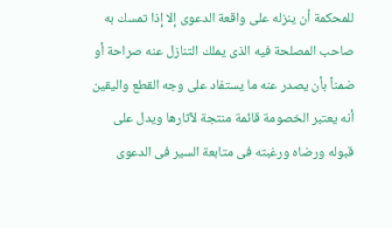للمحكمة أن ينزله على واقعة الدعوى إلا إذا تمسك به صاحب المصلحة فيه الذى يملك التنازل عنه صراحة أو ضمناً بأن يصدر عنه ما يستفاد على وجه القطع واليقين أنه يعتبر الخصومة قائمة منتجة لآثارها ويدل على قبوله ورضاه ورغبته فى متابعة السير فى الدعوى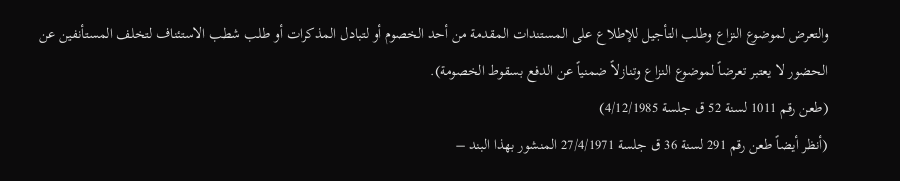والتعرض لموضوع النزاع وطلب التأجيل للإطلاع على المستندات المقدمة من أحد الخصوم أو لتبادل المذكرات أو طلب شطب الاستئناف لتخلف المستأنفين عن الحضور لا يعتبر تعرضاً لموضوع النزاع وتنازلاً ضمنياً عن الدفع بسقوط الخصومة).
(طعن رقم 1011 لسنة 52 ق جلسة 4/12/1985)
(أنظر أيضاً طعن رقم 291 لسنة 36 ق جلسة 27/4/1971 المنشور بهذا البند –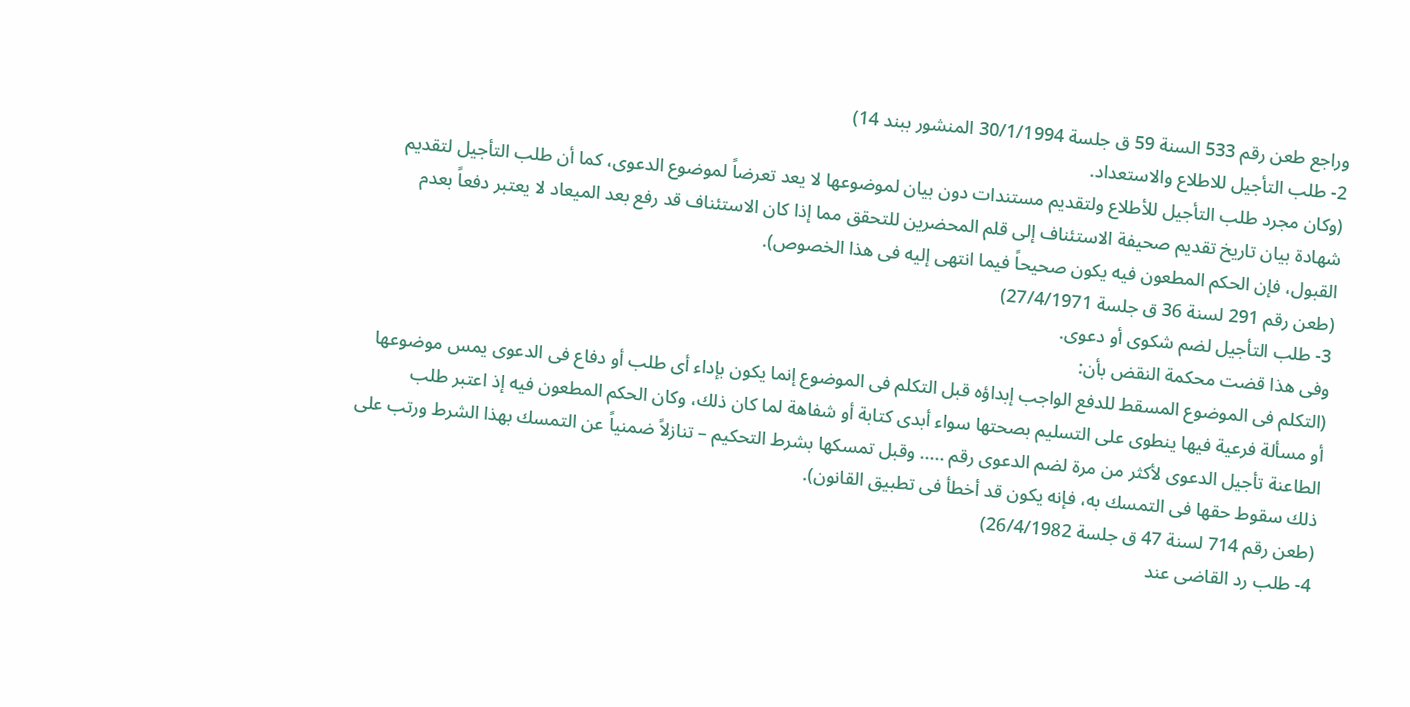وراجع طعن رقم 533 السنة 59 ق جلسة 30/1/1994 المنشور ببند 14)
2- طلب التأجيل للاطلاع والاستعداد.
(وكان مجرد طلب التأجيل للأطلاع ولتقديم مستندات دون بيان لموضوعها لا يعد تعرضاً لموضوع الدعوى، كما أن طلب التأجيل لتقديم شهادة بيان تاريخ تقديم صحيفة الاستئناف إلى قلم المحضرين للتحقق مما إذا كان الاستئناف قد رفع بعد الميعاد لا يعتبر دفعاً بعدم القبول، فإن الحكم المطعون فيه يكون صحيحاً فيما انتهى إليه فى هذا الخصوص).
(طعن رقم 291 لسنة 36 ق جلسة 27/4/1971)
3- طلب التأجيل لضم شكوى أو دعوى.
وفى هذا قضت محكمة النقض بأن:
(التكلم فى الموضوع المسقط للدفع الواجب إبداؤه قبل التكلم فى الموضوع إنما يكون بإداء أى طلب أو دفاع فى الدعوى يمس موضوعها أو مسألة فرعية فيها ينطوى على التسليم بصحتها سواء أبدى كتابة أو شفاهة لما كان ذلك، وكان الحكم المطعون فيه إذ اعتبر طلب الطاعنة تأجيل الدعوى لأكثر من مرة لضم الدعوى رقم ..... وقبل تمسكها بشرط التحكيم – تنازلاً ضمنياً عن التمسك بهذا الشرط ورتب على ذلك سقوط حقها فى التمسك به، فإنه يكون قد أخطأ فى تطبيق القانون).
(طعن رقم 714 لسنة 47 ق جلسة 26/4/1982)
4- طلب رد القاضى عند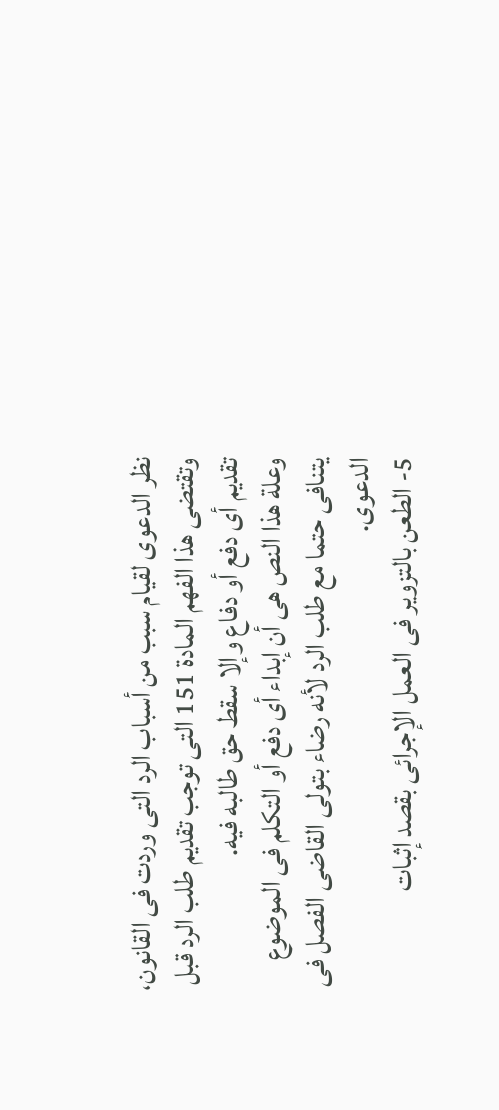نظر الدعوى لقيام سبب من أسباب الرد التى وردت فى القانون، وتقتضى هذا الفهم المادة 151 التى توجب تقديم طلب الرد قبل تقديم أى دفع أو دفاع وإلا سقط حق طالبه فيه.
وعلة هذا النص هى أن إبداء أى دفع أو التكلم فى الموضوع يتنافى حتما مع طلب الرد لأنه رضاء بتولى القاضى الفصل فى الدعوى.
5- الطعن بالتزوير فى العمل الإجرائى بقصد إثبات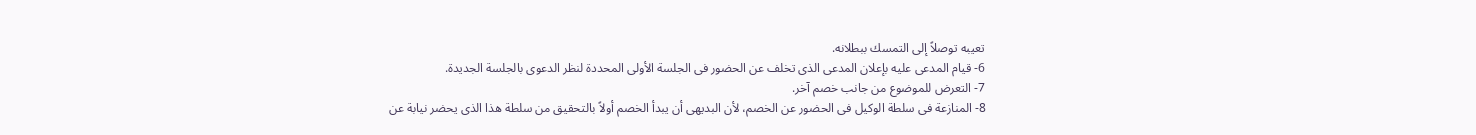تعيبه توصلاً إلى التمسك ببطلانه.
6- قيام المدعى عليه بإعلان المدعى الذى تخلف عن الحضور فى الجلسة الأولى المحددة لنظر الدعوى بالجلسة الجديدة.
7- التعرض للموضوع من جانب خصم آخر.
8- المنازعة فى سلطة الوكيل فى الحضور عن الخصم، لأن البديهى أن يبدأ الخصم أولاً بالتحقيق من سلطة هذا الذى يحضر نيابة عن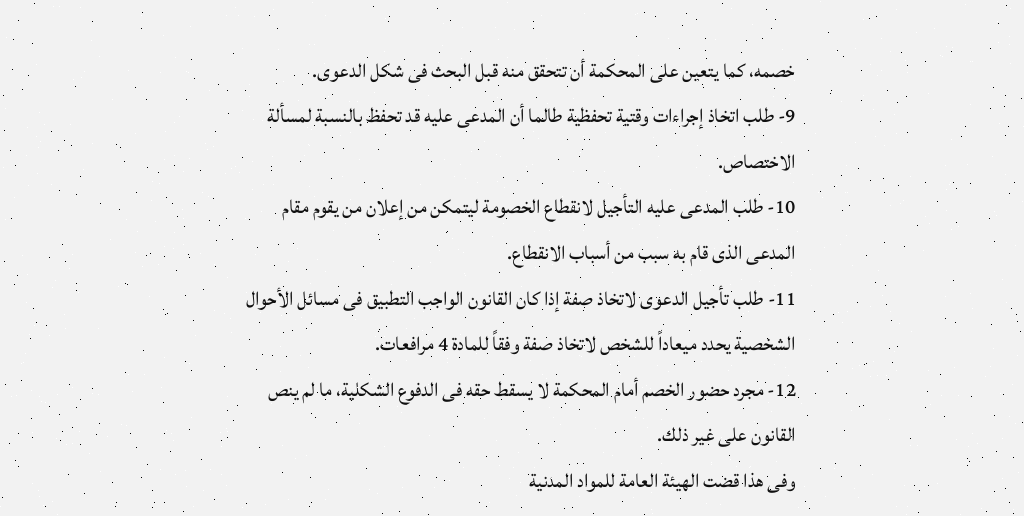خصمه، كما يتعين على المحكمة أن تتحقق منه قبل البحث فى شكل الدعوى.
9- طلب اتخاذ إجراءات وقتية تحفظية طالما أن المدعى عليه قد تحفظ بالنسبة لمسألة الاختصاص.
10- طلب المدعى عليه التأجيل لانقطاع الخصومة ليتمكن من إعلان من يقوم مقام المدعى الذى قام به سبب من أسباب الانقطاع.
11- طلب تأجيل الدعوى لاتخاذ صفة إذا كان القانون الواجب التطبيق فى مسائل الأحوال الشخصية يحدد ميعاداً للشخص لاتخاذ صفة وفقاً للمادة 4 مرافعات.
12- مجرد حضور الخصم أمام المحكمة لا يسقط حقه فى الدفوع الشكلية، ما لم ينص القانون على غير ذلك.
وفى هذا قضت الهيئة العامة للمواد المدنية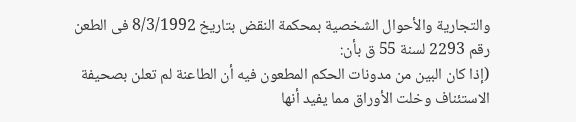والتجارية والأحوال الشخصية بمحكمة النقض بتاريخ 8/3/1992 فى الطعن رقم 2293 لسنة 55 ق بأن:
(إذا كان البين من مدونات الحكم المطعون فيه أن الطاعنة لم تعلن بصحيفة الاستئناف وخلت الأوراق مما يفيد أنها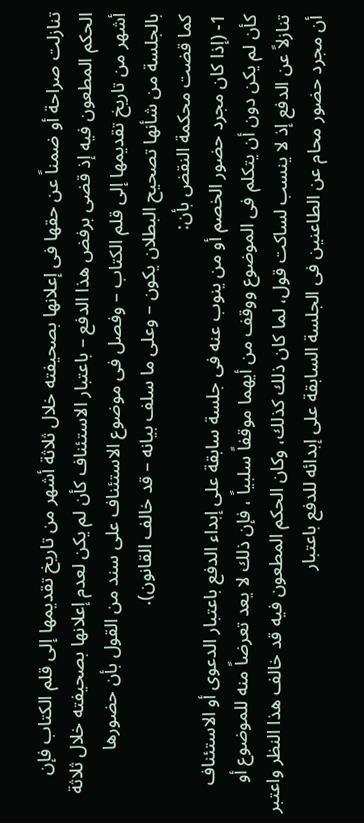تنازلت صراحة أو ضمناً عن حقها فى إعلانها بصحيفته خلال ثلاثة أشهر من تاريخ تقديمها إلى قلم الكتاب فإن الحكم المطعون فيه إذ قضى برفض هذا الدفع – باعتبار الاستئناف كأن لم يكن لعدم إعلانها بصحيفته خلال ثلاثة أشهر من تاريخ تقديمها إلى قلم الكتاب – وفصل فى موضوع الاستئناف على سند من القول بأن حضورها بالجلسة من شأنها تصحيح البطلان يكون – وعلى ما سلف بيانه – قد خالف القانون).
كما قضت محكمة النقض بأن:
1- (إذا كان مجرد حضور الخصم أو من ينوب عنه فى جلسة سابقة على إبداء الدفع باعتبار الدعوى أو الاستئناف كأن لم يكن دون أن يتكلم فى الموضوع ووقف من أيهما موقفاً سلبياً ، فإن ذلك لا يعد تعرضاً منه للموضوع أو تنازلاً عن الدفع إذ لا ينسب لساكت قول، لما كان ذلك كذلك، وكان الحكم المطعون فيه قد خالف هذا النظر واعتبر أن مجرد حضور محام عن الطاعنين فى الجلسة السابقة على إبدائه للدفع باعتبار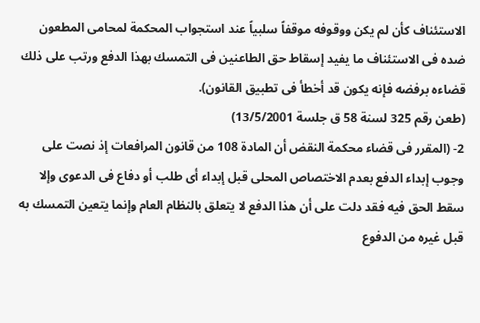الاستئناف كأن لم يكن ووقوفه موقفاً سلبياً عند استجواب المحكمة لمحامى المطعون ضده فى الاستئناف ما يفيد إسقاط حق الطاعنين فى التمسك بهذا الدفع ورتب على ذلك قضاءه برفضه فإنه يكون قد أخطأ فى تطبيق القانون).
(طعن رقم 325 لسنة 58 ق جلسة 13/5/2001)
2- (المقرر فى قضاء محكمة النقض أن المادة 108 من قانون المرافعات إذ نصت على وجوب إبداء الدفع بعدم الاختصاص المحلى قبل إبداء أى طلب أو دفاع فى الدعوى وإلا سقط الحق فيه فقد دلت على أن هذا الدفع لا يتعلق بالنظام العام وإنما يتعين التمسك به قبل غيره من الدفوع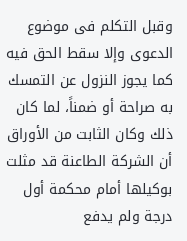وقبل التكلم فى موضوع الدعوى وإلا سقط الحق فيه كما يجوز النزول عن التمسك به صراحة أو ضمناً، لما كان ذلك وكان الثابت من الأوراق أن الشركة الطاعنة قد مثلت بوكيلها أمام محكمة أول درجة ولم يدفع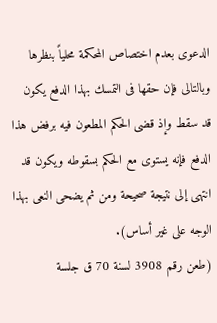الدعوى بعدم اختصاص المحكمة محلياً بنظرها وبالتالى فإن حقها فى التمسك بهذا الدفع يكون قد سقط وإذ قضى الحكم المطعون فيه برفض هذا الدفع فإنه يستوى مع الحكم بسقوطه ويكون قد انتهى إلى نتيجة صحيحة ومن ثم يضحى النعى بهذا الوجه على غير أساس).
(طعن رقم 3908 لسنة 70 ق جلسة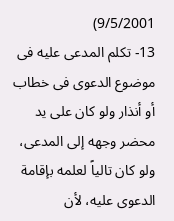9/5/2001)
13- تكلم المدعى عليه فى موضوع الدعوى فى خطاب أو أنذار ولو كان على يد محضر وجهه إلى المدعى، ولو كان تالياً لعلمه بإقامة الدعوى عليه، لأن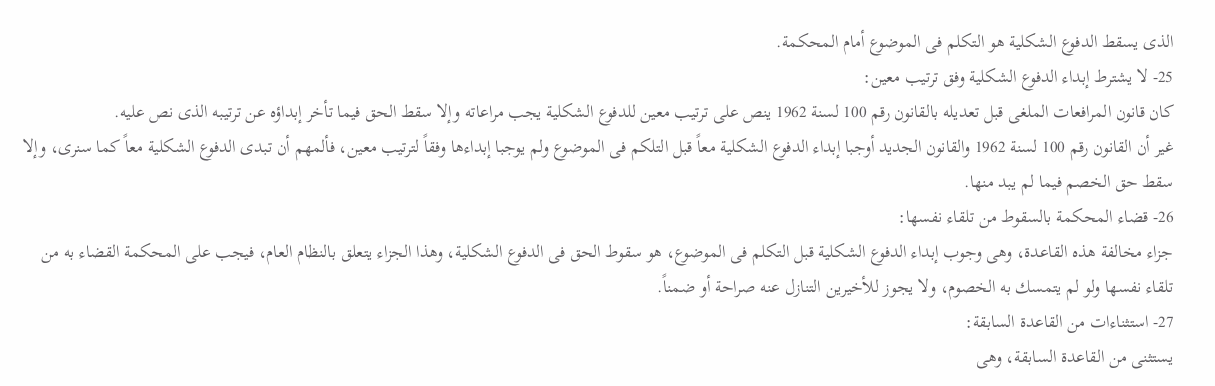الذى يسقط الدفوع الشكلية هو التكلم فى الموضوع أمام المحكمة.
25- لا يشترط إبداء الدفوع الشكلية وفق ترتيب معين:
كان قانون المرافعات الملغى قبل تعديله بالقانون رقم 100 لسنة 1962 ينص على ترتيب معين للدفوع الشكلية يجب مراعاته وإلا سقط الحق فيما تأخر إبداؤه عن ترتيبه الذى نص عليه.
غير أن القانون رقم 100 لسنة 1962 والقانون الجديد أوجبا إبداء الدفوع الشكلية معاً قبل التلكم فى الموضوع ولم يوجبا إبداءها وفقاً لترتيب معين، فألمهم أن تبدى الدفوع الشكلية معاً كما سنرى، وإلا سقط حق الخصم فيما لم يبد منها.
26- قضاء المحكمة بالسقوط من تلقاء نفسها:
جزاء مخالفة هذه القاعدة، وهى وجوب إبداء الدفوع الشكلية قبل التكلم فى الموضوع، هو سقوط الحق فى الدفوع الشكلية، وهذا الجزاء يتعلق بالنظام العام، فيجب على المحكمة القضاء به من تلقاء نفسها ولو لم يتمسك به الخصوم، ولا يجوز للأخيرين التنازل عنه صراحة أو ضمناً.
27- استثناءات من القاعدة السابقة:
يستثنى من القاعدة السابقة، وهى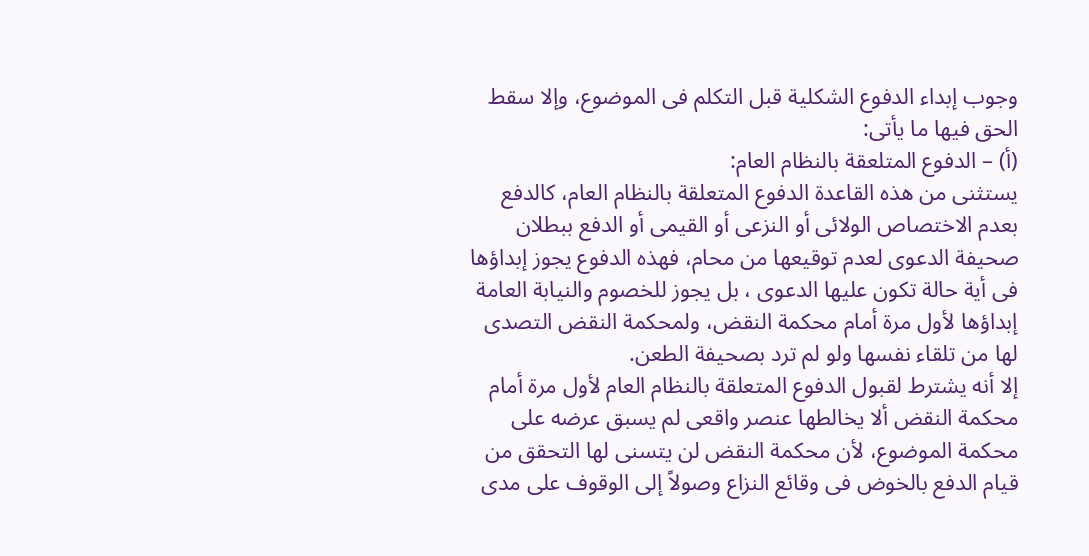وجوب إبداء الدفوع الشكلية قبل التكلم فى الموضوع، وإلا سقط الحق فيها ما يأتى:
(أ) – الدفوع المتلعقة بالنظام العام:
يستثنى من هذه القاعدة الدفوع المتعلقة بالنظام العام، كالدفع بعدم الاختصاص الولائى أو النزعى أو القيمى أو الدفع ببطلان صحيفة الدعوى لعدم توقيعها من محام، فهذه الدفوع يجوز إبداؤها فى أية حالة تكون عليها الدعوى ، بل يجوز للخصوم والنيابة العامة إبداؤها لأول مرة أمام محكمة النقض، ولمحكمة النقض التصدى لها من تلقاء نفسها ولو لم ترد بصحيفة الطعن.
إلا أنه يشترط لقبول الدفوع المتعلقة بالنظام العام لأول مرة أمام محكمة النقض ألا يخالطها عنصر واقعى لم يسبق عرضه على محكمة الموضوع، لأن محكمة النقض لن يتسنى لها التحقق من قيام الدفع بالخوض فى وقائع النزاع وصولاً إلى الوقوف على مدى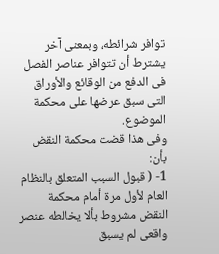توافر شرائطه، وبمعنى آخر يشترط أن تتوافر عناصر الفصل فى الدفع من الوقائع والأوراق التى سبق عرضها على محكمة الموضوع.
وفى هذا قضت محكمة النقض بأن:
1- ( قبول السبب المتعلق بالنظام العام لأول مرة أمام محكمة النقض مشروط بألا يخالطه عنصر واقعى لم يسبق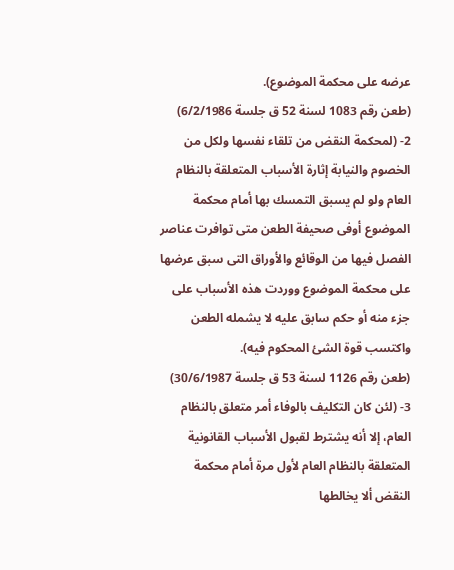عرضه على محكمة الموضوع).
(طعن رقم 1083 لسنة 52 ق جلسة 6/2/1986)
2- (لمحكمة النقض من تلقاء نفسها ولكل من الخصوم والنيابة إثارة الأسباب المتعلقة بالنظام العام ولو لم يسبق التمسك بها أمام محكمة الموضوع أوفى صحيفة الطعن متى توافرت عناصر الفصل فيها من الوقائع والأوراق التى سبق عرضها على محكمة الموضوع ووردت هذه الأسباب على جزء منه أو حكم سابق عليه لا يشمله الطعن واكتسب قوة الشئ المحكوم فيه).
(طعن رقم 1126 لسنة 53 ق جلسة 30/6/1987)
3- (لئن كان التكليف بالوفاء أمر متعلق بالنظام العام، إلا أنه يشترط لقبول الأسباب القانونية المتعلقة بالنظام العام لأول مرة أمام محكمة النقض ألا يخالطها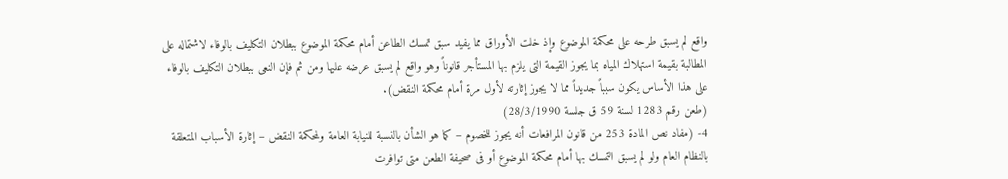واقع لم يسبق طرحه على محكمة الموضوع وإذ خلت الأوراق مما يفيد سبق تمسك الطاعن أمام محكمة الموضوع ببطلان التكليف بالوفاء لاشتماله على المطالبة بقيمة استهلاك المياه بما يجوز القيمة التى يلزم بها المستأجر قانوناً وهو واقع لم يسبق عرضه عليها ومن ثم فإن النعى ببطلان التكليف بالوفاء على هذا الأساس يكون سبباً جديداً مما لا يجوز إثارته لأول مرة أمام محكمة النقض).
(طعن رقم 1283 لسنة 59 ق جلسة 28/3/1990)
4- (مفاد نص المادة 253 من قانون المرافعات أنه يجوز للخصوم – كما هو الشأن بالنسبة للنيابة العامة ولمحكمة النقض – إثارة الأسباب المتعلقة بالنظام العام ولو لم يسبق التمسك بها أمام محكمة الموضوع أو فى صحيفة الطعن متى توافرت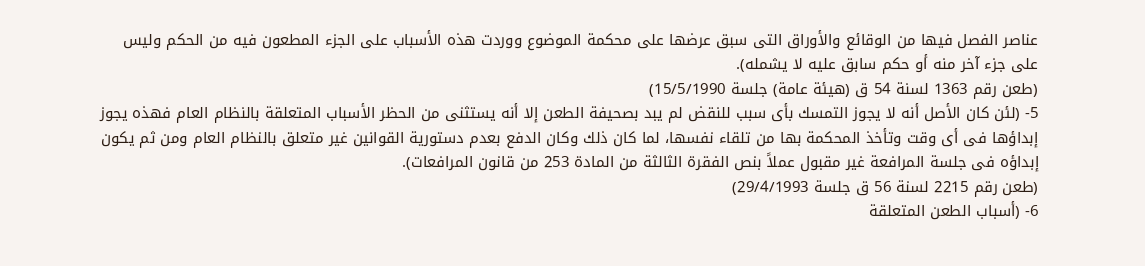عناصر الفصل فيها من الوقائع والأوراق التى سبق عرضها على محكمة الموضوع ووردت هذه الأسباب على الجزء المطعون فيه من الحكم وليس على جزء آخر منه أو حكم سابق عليه لا يشمله).
(طعن رقم 1363 لسنة 54 ق (هيئة عامة) جلسة 15/5/1990)
5- (لئن كان الأصل أنه لا يجوز التمسك بأى سبب للنقض لم يبد بصحيفة الطعن إلا أنه يستثنى من الحظر الأسباب المتعلقة بالنظام العام فهذه يجوز إبداؤها فى أى وقت وتأخذ المحكمة بها من تلقاء نفسها، لما كان ذلك وكان الدفع بعدم دستورية القوانين غير متعلق بالنظام العام ومن ثم يكون إبداؤه فى جلسة المرافعة غير مقبول عملاً بنص الفقرة الثالثة من المادة 253 من قانون المرافعات).
(طعن رقم 2215 لسنة 56 ق جلسة 29/4/1993)
6- (أسباب الطعن المتعلقة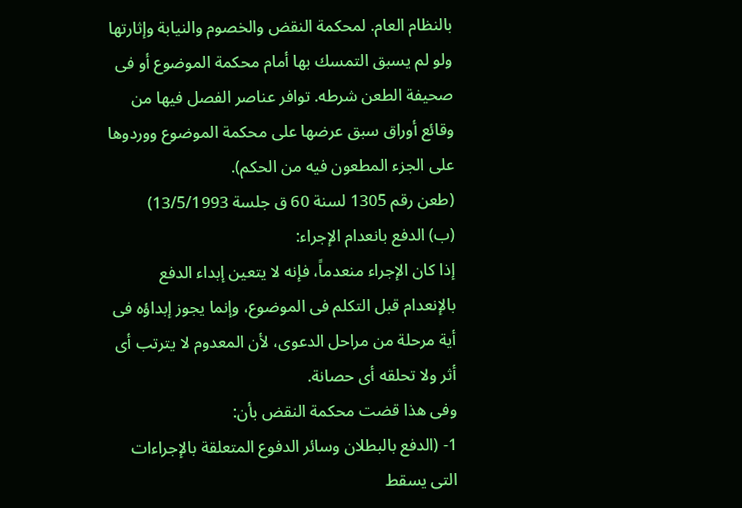بالنظام العام. لمحكمة النقض والخصوم والنيابة وإثارتها ولو لم يسبق التمسك بها أمام محكمة الموضوع أو فى صحيفة الطعن شرطه. توافر عناصر الفصل فيها من وقائع أوراق سبق عرضها على محكمة الموضوع ووردوها على الجزء المطعون فيه من الحكم).
(طعن رقم 1305 لسنة 60 ق جلسة 13/5/1993)
(ب) الدفع بانعدام الإجراء:
إذا كان الإجراء منعدماً، فإنه لا يتعين إبداء الدفع بالإنعدام قبل التكلم فى الموضوع، وإنما يجوز إبداؤه فى أية مرحلة من مراحل الدعوى، لأن المعدوم لا يترتب أى أثر ولا تحلقه أى حصانة.
وفى هذا قضت محكمة النقض بأن:
1- (الدفع بالبطلان وسائر الدفوع المتعلقة بالإجراءات التى يسقط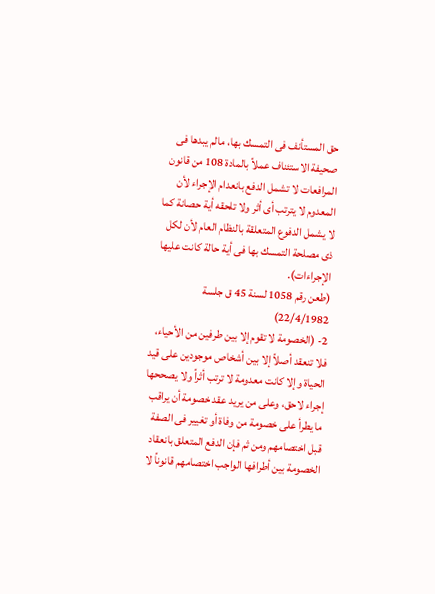حق المستأنف فى التمسك بها، مالم يبدها فى صحيفة الاستئناف عملاً بالمادة 108 من قانون المرافعات لا تشمل الدفع بانعدام الإجراء لأن المعدوم لا يترتب أى أثر ولا تلحقه أية حصانة كما لا يشمل الدفوع المتعلقة بالنظام العام لأن لكل ذى مصلحة التمسك بها فى أية حالة كانت عليها الإجراءات).
(طعن رقم 1058 لسنة 45 ق جلسة 22/4/1982)
2- (الخصومة لا تقوم إلا بين طرفين من الأحياء، فلا تنعقد أصلاً إلا بين أشخاص موجودين على قيد الحياة وإلا كانت معدومة لا ترتب أثراً ولا يصححها إجراء لاحق، وعلى من يريد عقد خصومة أن يراقب ما يطرأ على خصومة من وفاة أو تغيير فى الصفة قبل اختصامهم ومن ثم فإن الدفع المتعلق بانعقاد الخصومة بين أطرافها الواجب اختصامهم قانوناً لا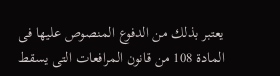يعتبر بذلك من الدفوع المنصوص عليها فى المادة 108 من قانون المرافعات التى يسقط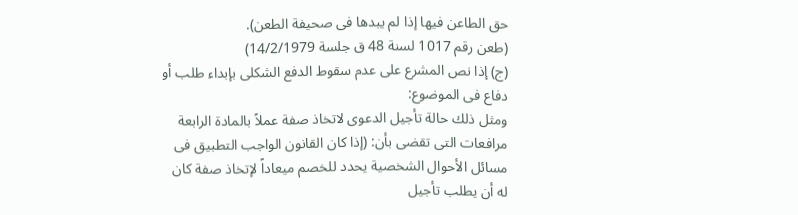حق الطاعن فيها إذا لم يبدها فى صحيفة الطعن).
(طعن رقم 1017 لسنة 48 ق جلسة 14/2/1979)
(ج) إذا نص المشرع على عدم سقوط الدفع الشكلى بإبداء طلب أو دفاع فى الموضوع:
ومثل ذلك حالة تأجيل الدعوى لاتخاذ صفة عملاً بالمادة الرابعة مرافعات التى تقضى بأن: (إذا كان القانون الواجب التطبيق فى مسائل الأحوال الشخصية يحدد للخصم ميعاداً لإتخاذ صفة كان له أن يطلب تأجيل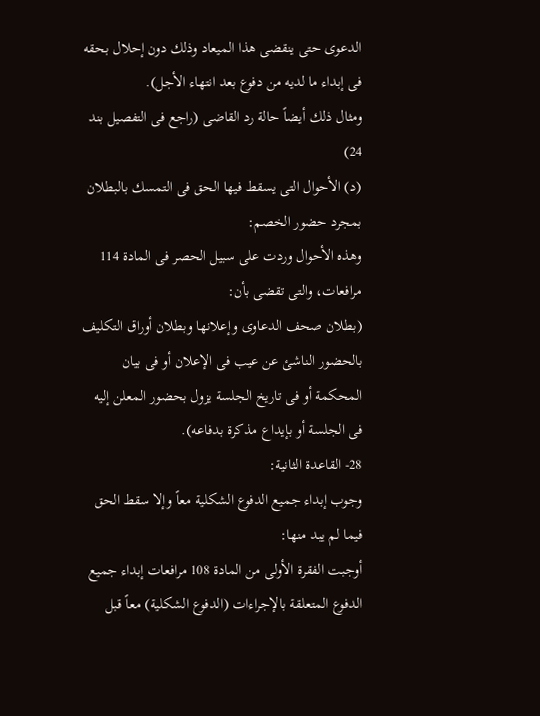الدعوى حتى ينقضى هذا الميعاد وذلك دون إحلال بحقه فى إبداء ما لديه من دفوع بعد انتهاء الأجل).
ومثال ذلك أيضاً حالة رد القاضى (راجع فى التفصيل بند 24)
(د) الأحوال التى يسقط فيها الحق فى التمسك بالبطلان بمجرد حضور الخصم:
وهذه الأحوال وردت على سبيل الحصر فى المادة 114 مرافعات، والتى تقضى بأن:
(بطلان صحف الدعاوى وإعلانها وبطلان أوراق التكليف بالحضور الناشئ عن عيب فى الإعلان أو فى بيان المحكمة أو فى تاريخ الجلسة يزول بحضور المعلن إليه فى الجلسة أو بإيداع مذكرة بدفاعه).
28- القاعدة الثانية:
وجوب إبداء جميع الدفوع الشكلية معاً وإلا سقط الحق فيما لم يبد منها:
أوجبت الفقرة الأولى من المادة 108 مرافعات إبداء جميع الدفوع المتعلقة بالإجراءات (الدفوع الشكلية) معاً قبل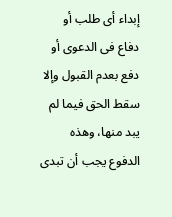إبداء أى طلب أو دفاع فى الدعوى أو دفع بعدم القبول وإلا سقط الحق فيما لم يبد منها، وهذه الدفوع يجب أن تبدى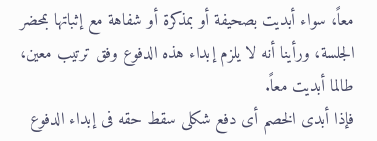معاً، سواء أبديت بصحيفة أو بمذكرة أو شفاهة مع إثباتها بمحضر الجلسة، ورأينا أنه لا يلزم إبداء هذه الدفوع وفق ترتيب معين، طالما أبديت معاً.
فإذا أبدى الخصم أى دفع شكلى سقط حقه فى إبداء الدفوع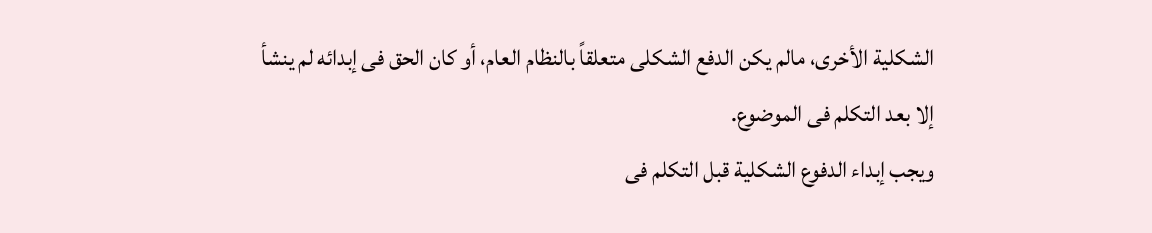الشكلية الأخرى، مالم يكن الدفع الشكلى متعلقاً بالنظام العام، أو كان الحق فى إبدائه لم ينشأ إلا بعد التكلم فى الموضوع.
ويجب إبداء الدفوع الشكلية قبل التكلم فى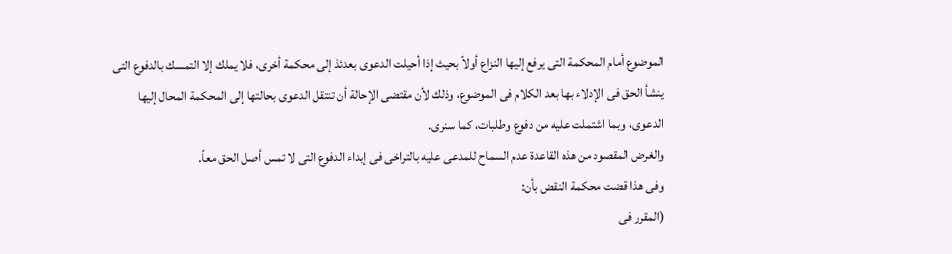الموضوع أمام المحكمة التى يرفع إليها النزاع أولاً بحيث إذا أحيلت الدعوى بعدئذ إلى محكمة أخرى، فلا يملك إلا التمسك بالدفوع التى ينشأ الحق فى الإدلاء بها بعد الكلام فى الموضوع، وذلك لأن مقتضى الإحالة أن تنتقل الدعوى بحالتها إلى المحكمة المحال إليها الدعوى، وبما اشتملت عليه من دفوع وطلبات، كما سنرى.
والغرض المقصود من هذه القاعدة عدم السماح للمدعى عليه بالتراخى فى إبداء الدفوع التى لا تمس أصل الحق معاً.
وفى هذا قضت محكمة النقض بأن:
(المقرر فى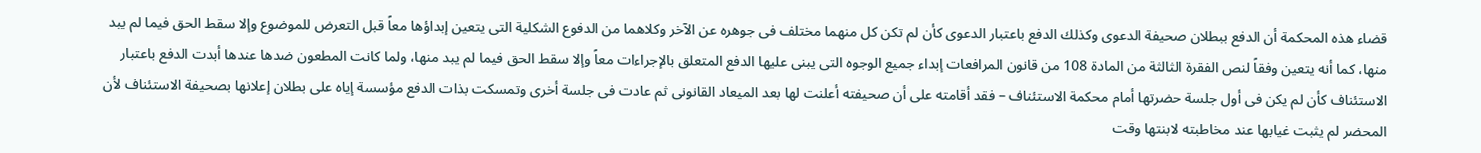قضاء هذه المحكمة أن الدفع ببطلان صحيفة الدعوى وكذلك الدفع باعتبار الدعوى كأن لم تكن كل منهما مختلف فى جوهره عن الآخر وكلاهما من الدفوع الشكلية التى يتعين إبداؤها معاً قبل التعرض للموضوع وإلا سقط الحق فيما لم يبد منها، كما أنه يتعين وفقاً لنص الفقرة الثالثة من المادة 108 من قانون المرافعات إبداء جميع الوجوه التى يبنى عليها الدفع المتعلق بالإجراءات معاً وإلا سقط الحق فيما لم يبد منها، ولما كانت المطعون ضدها عندها أبدت الدفع باعتبار الاستئناف كأن لم يكن فى أول جلسة حضرتها أمام محكمة الاستئناف – فقد أقامته على أن صحيفته أعلنت لها بعد الميعاد القانونى ثم عادت فى جلسة أخرى وتمسكت بذات الدفع مؤسسة إياه على بطلان إعلانها بصحيفة الاستئناف لأن المحضر لم يثبت غيابها عند مخاطبته لابنتها وقت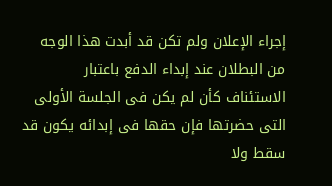إجراء الإعلان ولم تكن قد أبدت هذا الوجه من البطلان عند إبداء الدفع باعتبار الاستئناف كأن لم يكن فى الجلسة الأولى التى حضرتها فإن حقها فى إبدائه يكون قد سقط ولا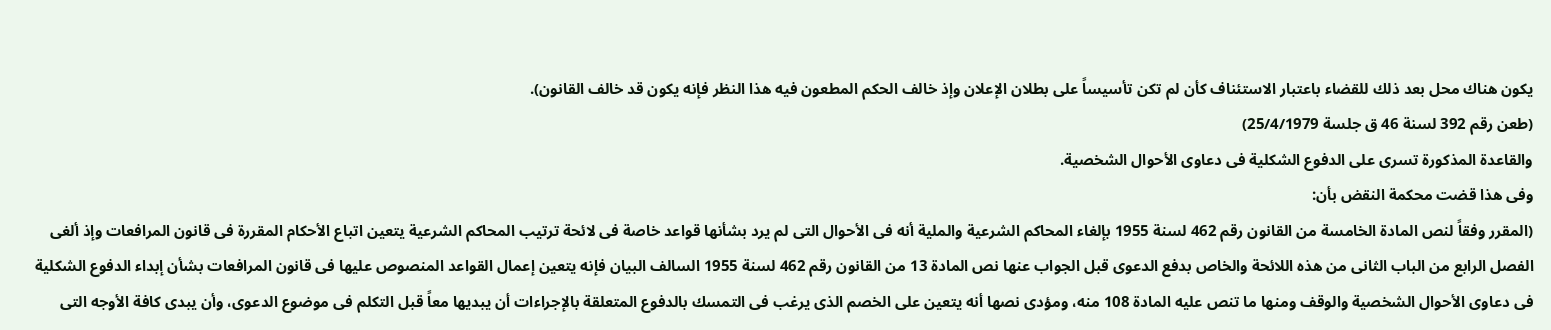يكون هناك محل بعد ذلك للقضاء باعتبار الاستئناف كأن لم تكن تأسيساً على بطلان الإعلان وإذ خالف الحكم المطعون فيه هذا النظر فإنه يكون قد خالف القانون).
(طعن رقم 392 لسنة 46 ق جلسة 25/4/1979)
والقاعدة المذكورة تسرى على الدفوع الشكلية فى دعاوى الأحوال الشخصية.
وفى هذا قضت محكمة النقض بأن:
(المقرر وفقاً لنص المادة الخامسة من القانون رقم 462 لسنة 1955 بإلغاء المحاكم الشرعية والملية أنه فى الأحوال التى لم يرد بشأنها قواعد خاصة فى لائحة ترتيب المحاكم الشرعية يتعين اتباع الأحكام المقررة فى قانون المرافعات وإذ ألغى الفصل الرابع من الباب الثانى من هذه اللائحة والخاص بدفع الدعوى قبل الجواب عنها نص المادة 13 من القانون رقم 462 لسنة 1955 السالف البيان فإنه يتعين إعمال القواعد المنصوص عليها فى قانون المرافعات بشأن إبداء الدفوع الشكلية فى دعاوى الأحوال الشخصية والوقف ومنها ما تنص عليه المادة 108 منه، ومؤدى نصها أنه يتعين على الخصم الذى يرغب فى التمسك بالدفوع المتعلقة بالإجراءات أن يبديها معاً قبل التكلم فى موضوع الدعوى، وأن يبدى كافة الأوجه التى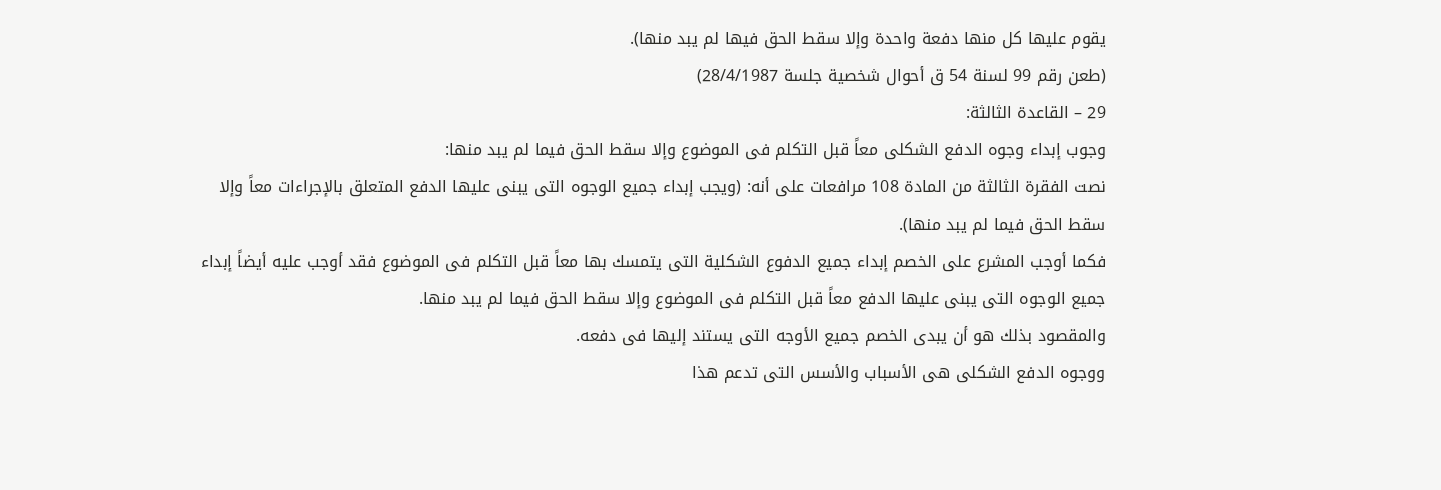يقوم عليها كل منها دفعة واحدة وإلا سقط الحق فيها لم يبد منها).
(طعن رقم 99 لسنة 54 ق أحوال شخصية جلسة 28/4/1987)
29 – القاعدة الثالثة:
وجوب إبداء وجوه الدفع الشكلى معاً قبل التكلم فى الموضوع وإلا سقط الحق فيما لم يبد منها:
نصت الفقرة الثالثة من المادة 108 مرافعات على أنه: (ويجب إبداء جميع الوجوه التى يبنى عليها الدفع المتعلق بالإجراءات معاً وإلا سقط الحق فيما لم يبد منها).
فكما أوجب المشرع على الخصم إبداء جميع الدفوع الشكلية التى يتمسك بها معاً قبل التكلم فى الموضوع فقد أوجب عليه أيضاً إبداء جميع الوجوه التى يبنى عليها الدفع معاً قبل التكلم فى الموضوع وإلا سقط الحق فيما لم يبد منها.
والمقصود بذلك هو أن يبدى الخصم جميع الأوجه التى يستند إليها فى دفعه.
ووجوه الدفع الشكلى هى الأسباب والأسس التى تدعم هذا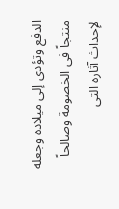الدفع وتؤدى إلى ميلاده وجعله منتجاً فى الخصومة وصالحاً لإحداث آثاره التى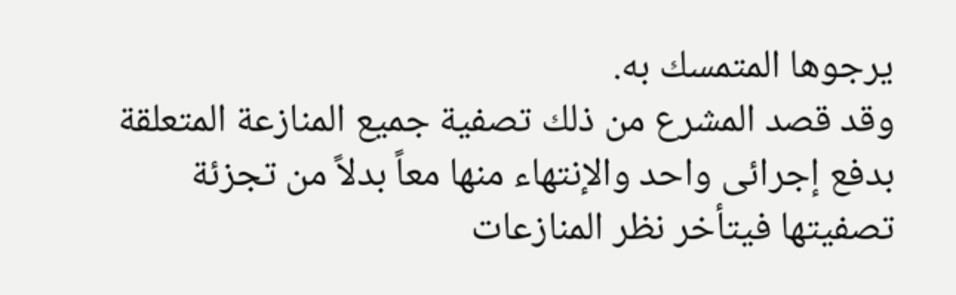يرجوها المتمسك به.
وقد قصد المشرع من ذلك تصفية جميع المنازعة المتعلقة بدفع إجرائى واحد والإنتهاء منها معاً بدلاً من تجزئة تصفيتها فيتأخر نظر المنازعات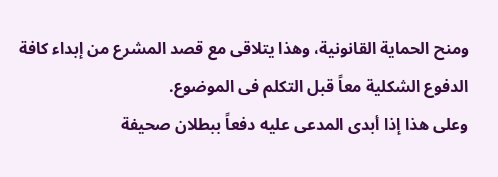ومنح الحماية القانونية، وهذا يتلاقى مع قصد المشرع من إبداء كافة الدفوع الشكلية معاً قبل التكلم فى الموضوع.
وعلى هذا إذا أبدى المدعى عليه دفعاً ببطلان صحيفة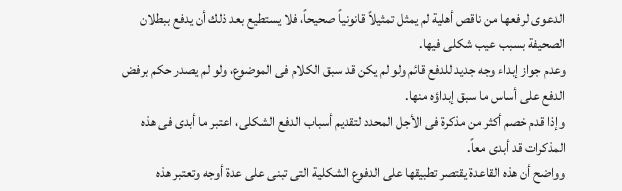الدعوى لرفعها من ناقص أهلية لم يمثل تمثيلاً قانونياً صحيحاً، فلا يستطيع بعد ذلك أن يدفع ببطلان الصحيفة بسبب عيب شكلى فيها.
وعدم جواز إبداء وجه جديد للدفع قائم ولو لم يكن قد سبق الكلام فى الموضوع، ولو لم يصدر حكم برفض الدفع على أساس ما سبق إبداؤه منها.
وإذا قدم خصم أكثر من مذكرة فى الأجل المحدد لتقديم أسباب الدفع الشكلى، اعتبر ما أبدى فى هذه المذكرات قد أبدى معاً.
وواضح أن هذه القاعدة يقتصر تطبيقها على الدفوع الشكلية التى تبنى على عدة أوجه وتعتبر هذه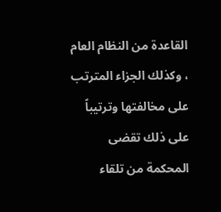القاعدة من النظام العام ، وكذلك الجزاء المترتب على مخالفتها وترتيباً على ذلك تقضى المحكمة من تلقاء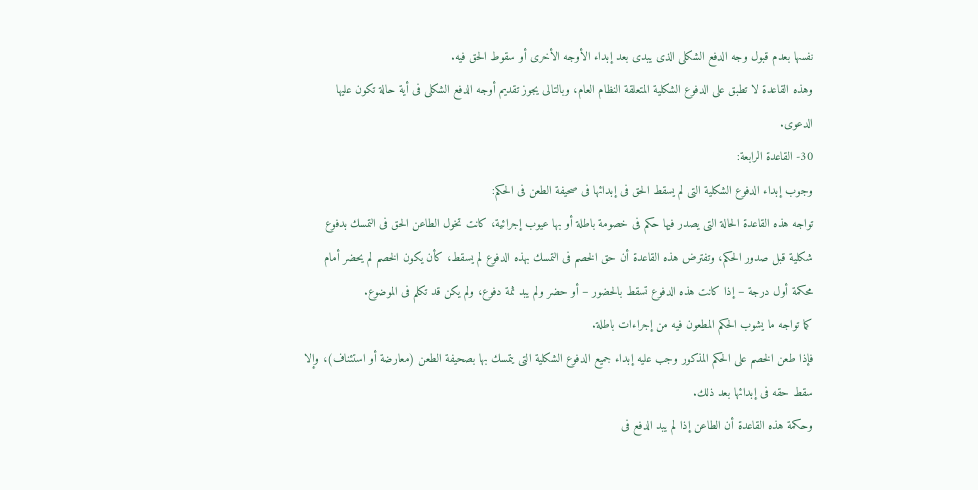نفسها بعدم قبول وجه الدفع الشكلى الذى يبدى بعد إبداء الأوجه الأخرى أو سقوط الحق فيه.
وهذه القاعدة لا تطبق على الدفوع الشكلية المتعلقة النظام العام، وبالتالى يجوز تقديم أوجه الدفع الشكلى فى أية حالة تكون عليها الدعوى.
30- القاعدة الرابعة:
وجوب إبداء الدفوع الشكلية التى لم يسقط الحق فى إبدائها فى صحيفة الطعن فى الحكم:
تواجه هذه القاعدة الحالة التى يصدر فيها حكم فى خصومة باطلة أو بها عيوب إجرائية، كانت تخول الطاعن الحق فى التمسك بدفوع شكلية قبل صدور الحكم، وتفترض هذه القاعدة أن حق الخصم فى التمسك بهذه الدفوع لم يسقط، كأن يكون الخصم لم يحضر أمام محكمة أول درجة – إذا كانت هذه الدفوع تسقط بالحضور – أو حضر ولم يبد ثمة دفوع، ولم يكن قد تكلم فى الموضوع.
كما تواجه ما يشوب الحكم المطعون فيه من إجراءات باطلة.
فإذا طعن الخصم على الحكم المذكور وجب عليه إبداء جميع الدفوع الشكلية التى يتمسك بها بصحيفة الطعن (معارضة أو استئناف)، وإلا سقط حقه فى إبدائها بعد ذلك.
وحكمة هذه القاعدة أن الطاعن إذا لم يبد الدفع فى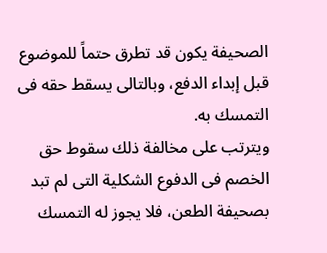الصحيفة يكون قد تطرق حتماً للموضوع قبل إبداء الدفع، وبالتالى يسقط حقه فى التمسك به.
ويترتب على مخالفة ذلك سقوط حق الخصم فى الدفوع الشكلية التى لم تبد بصحيفة الطعن، فلا يجوز له التمسك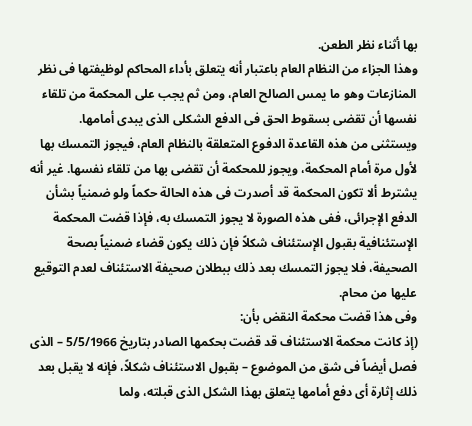بها أثناء نظر الطعن.
وهذا الجزاء من النظام العام باعتبار أنه يتعلق بأداء المحاكم لوظيفتها فى نظر المنازعات وهو ما يمس الصالح العام، ومن ثم يجب على المحكمة من تلقاء نفسها أن تقضى بسقوط الحق فى الدفع الشكلى الذى يبدى أمامها.
ويستثنى من هذه القاعدة الدفوع المتعلقة بالنظام العام، فيجوز التمسك بها لأول مرة أمام المحكمة، ويجوز للمحكمة أن تقضى بها من تلقاء نفسها. غير أنه يشترط ألا تكون المحكمة قد أصدرت فى هذه الحالة حكماً ولو ضمنياً بشأن الدفع الإجرائى، ففى هذه الصورة لا يجوز التمسك به، فإذا قضت المحكمة الإستئنافية بقبول الإستئناف شكلاً فإن ذلك يكون قضاء ضمنياً بصحة الصحيفة، فلا يجوز التمسك بعد ذلك ببطلان صحيفة الاستئناف لعدم التوقيع عليها من محام.
وفى هذا قضت محكمة النقض بأن:
(إذ كانت محكمة الاستئناف قد قضت بحكمها الصادر بتاريخ 5/5/1966 – الذى فصل أيضاً فى شق من الموضوع – بقبول الاستئناف شكلاً، فإنه لا يقبل بعد ذلك إثارة أى دفع أمامها يتعلق بهذا الشكل الذى قبلته، ولما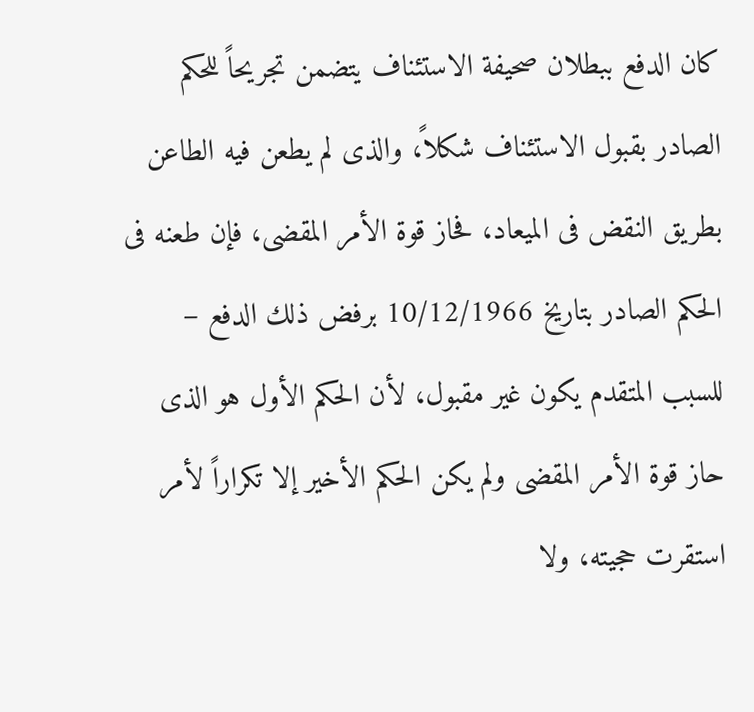كان الدفع ببطلان صحيفة الاستئناف يتضمن تجريحاً للحكم الصادر بقبول الاستئناف شكلاً، والذى لم يطعن فيه الطاعن بطريق النقض فى الميعاد، فحاز قوة الأمر المقضى، فإن طعنه فى الحكم الصادر بتاريخ 10/12/1966 برفض ذلك الدفع – للسبب المتقدم يكون غير مقبول، لأن الحكم الأول هو الذى حاز قوة الأمر المقضى ولم يكن الحكم الأخير إلا تكراراً لأمر استقرت حجيته، ولا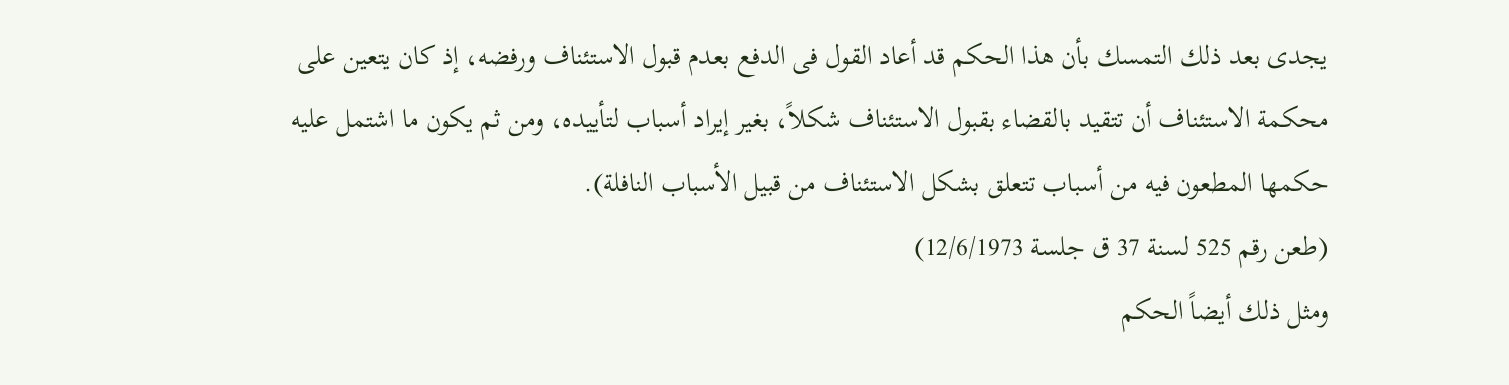يجدى بعد ذلك التمسك بأن هذا الحكم قد أعاد القول فى الدفع بعدم قبول الاستئناف ورفضه، إذ كان يتعين على محكمة الاستئناف أن تتقيد بالقضاء بقبول الاستئناف شكلاً، بغير إيراد أسباب لتأييده، ومن ثم يكون ما اشتمل عليه حكمها المطعون فيه من أسباب تتعلق بشكل الاستئناف من قبيل الأسباب النافلة).
(طعن رقم 525 لسنة 37 ق جلسة 12/6/1973)
ومثل ذلك أيضاً الحكم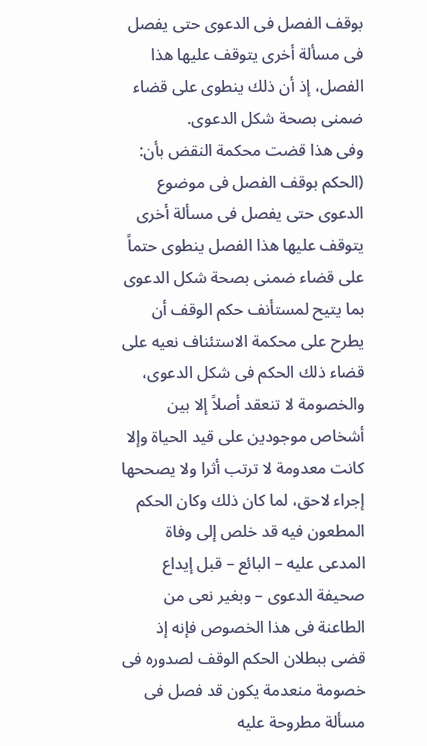بوقف الفصل فى الدعوى حتى يفصل فى مسألة أخرى يتوقف عليها هذا الفصل، إذ أن ذلك ينطوى على قضاء ضمنى بصحة شكل الدعوى.
وفى هذا قضت محكمة النقض بأن:
(الحكم بوقف الفصل فى موضوع الدعوى حتى يفصل فى مسألة أخرى يتوقف عليها هذا الفصل ينطوى حتماً على قضاء ضمنى بصحة شكل الدعوى بما يتيح لمستأنف حكم الوقف أن يطرح على محكمة الاستئناف نعيه على قضاء ذلك الحكم فى شكل الدعوى، والخصومة لا تنعقد أصلاً إلا بين أشخاص موجودين على قيد الحياة وإلا كانت معدومة لا ترتب أثرا ولا يصححها إجراء لاحق، لما كان ذلك وكان الحكم المطعون فيه قد خلص إلى وفاة المدعى عليه – البائع – قبل إيداع صحيفة الدعوى – وبغير نعى من الطاعنة فى هذا الخصوص فإنه إذ قضى ببطلان الحكم الوقف لصدوره فى خصومة منعدمة يكون قد فصل فى مسألة مطروحة عليه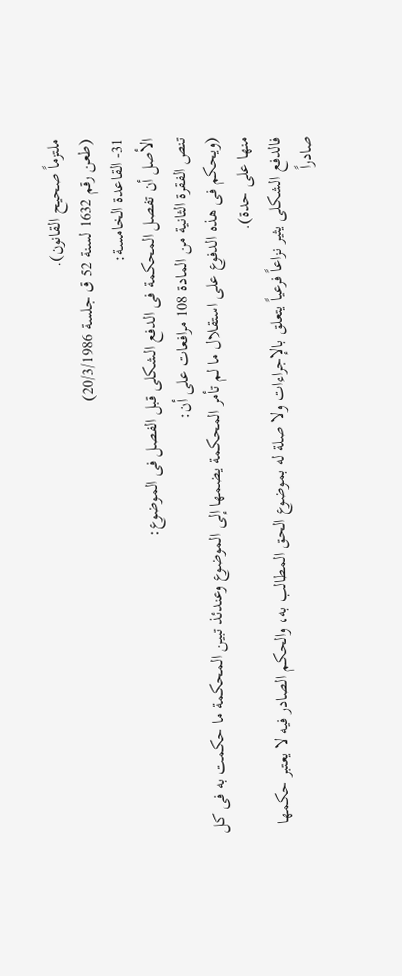ملتزماً صحيح القانون).
(طعن رقم 1632 لسنة 52 ق جلسة 20/3/1986)
31- القاعدة الخامسة:
الأصل أن تفصل المحكمة فى الدفع الشكلى قبل الفصل فى الموضوع:
تنص الفقرة الثانية من المادة 108 مرافعات على أن:
(ويحكم فى هذه الدفوع على استقلال ما لم تأمر المحكمة يضمها إلى الموضوع وعندئذ تبين المحكمة ما حكمت به فى كل منها على حدة).
فالدفع الشكلى يثير نزاعاً فرعياً يتعلق بالإجراءات ولا صلة له بموضوع الحق المطالب به، والحكم الصادر فيه لا يعتبر حكمها صادراً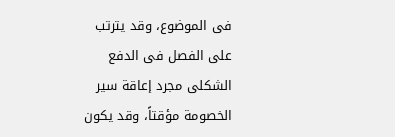فى الموضوع، وقد يترتب على الفصل فى الدفع الشكلى مجرد إعاقة سير الخصومة مؤقتاً، وقد يكون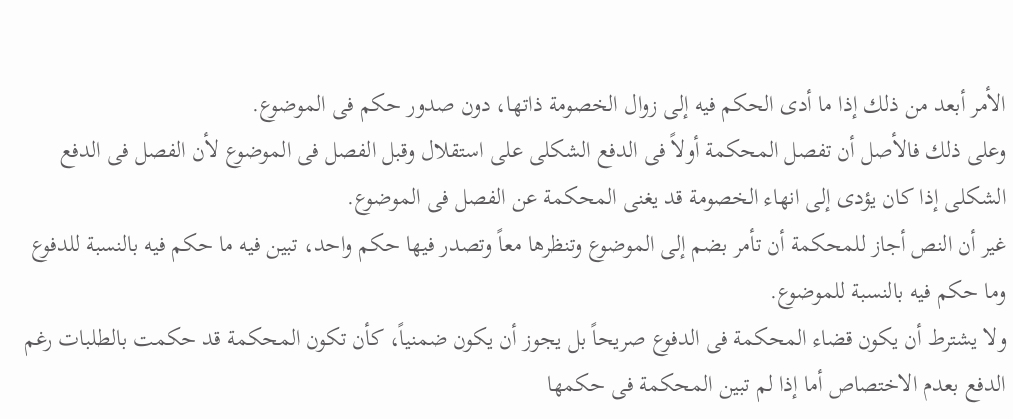الأمر أبعد من ذلك إذا ما أدى الحكم فيه إلى زوال الخصومة ذاتها، دون صدور حكم فى الموضوع.
وعلى ذلك فالأصل أن تفصل المحكمة أولاً فى الدفع الشكلى على استقلال وقبل الفصل فى الموضوع لأن الفصل فى الدفع الشكلى إذا كان يؤدى إلى انهاء الخصومة قد يغنى المحكمة عن الفصل فى الموضوع.
غير أن النص أجاز للمحكمة أن تأمر بضم إلى الموضوع وتنظرها معاً وتصدر فيها حكم واحد، تبين فيه ما حكم فيه بالنسبة للدفوع وما حكم فيه بالنسبة للموضوع.
ولا يشترط أن يكون قضاء المحكمة فى الدفوع صريحاً بل يجوز أن يكون ضمنياً، كأن تكون المحكمة قد حكمت بالطلبات رغم الدفع بعدم الاختصاص أما إذا لم تبين المحكمة فى حكمها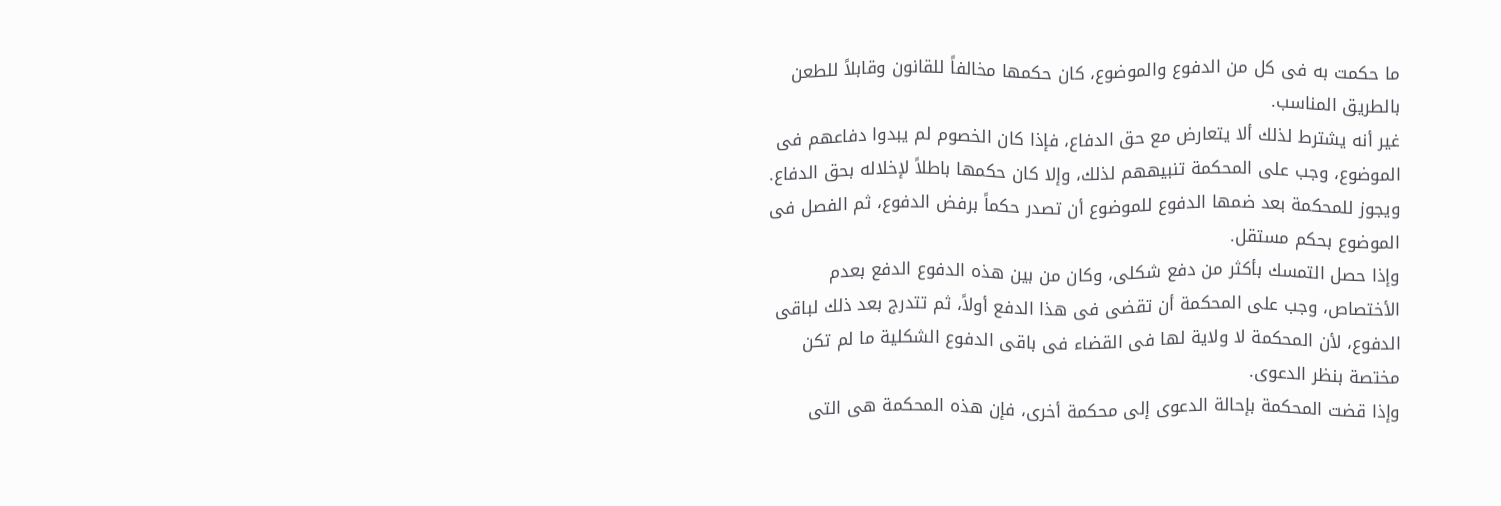ما حكمت به فى كل من الدفوع والموضوع، كان حكمها مخالفاً للقانون وقابلاً للطعن بالطريق المناسب.
غير أنه يشترط لذلك ألا يتعارض مع حق الدفاع، فإذا كان الخصوم لم يبدوا دفاعهم فى الموضوع، وجب على المحكمة تنبيههم لذلك، وإلا كان حكمها باطلاً لإخلاله بحق الدفاع.
ويجوز للمحكمة بعد ضمها الدفوع للموضوع أن تصدر حكماً برفض الدفوع، ثم الفصل فى الموضوع بحكم مستقل.
وإذا حصل التمسك بأكثر من دفع شكلى، وكان من بين هذه الدفوع الدفع بعدم الأختصاص، وجب على المحكمة أن تقضى فى هذا الدفع أولاً، ثم تتدرج بعد ذلك لباقى الدفوع، لأن المحكمة لا ولاية لها فى القضاء فى باقى الدفوع الشكلية ما لم تكن مختصة بنظر الدعوى.
وإذا قضت المحكمة بإحالة الدعوى إلى محكمة أخرى، فإن هذه المحكمة هى التى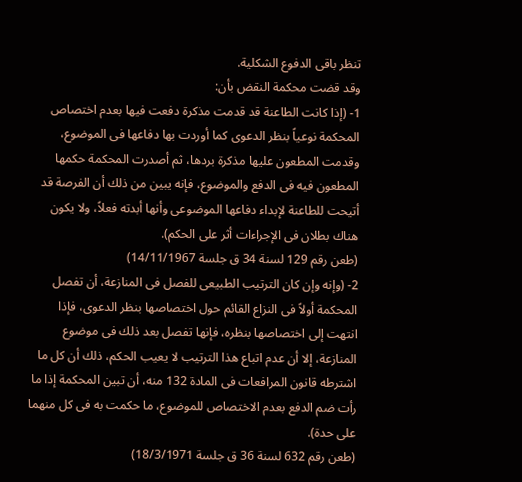تنظر باقى الدفوع الشكلية.
وقد قضت محكمة النقض بأن:
1- (إذا كانت الطاعنة قد قدمت مذكرة دفعت فيها بعدم اختصاص المحكمة نوعياً بنظر الدعوى كما أوردت بها دفاعها فى الموضوع، وقدمت المطعون عليها مذكرة بردها، ثم أصدرت المحكمة حكمها المطعون فيه فى الدفع والموضوع، فإنه يبين من ذلك أن الفرصة قد أتيحت للطاعنة لإبداء دفاعها الموضوعى وأنها أبدته فعلاً، ولا يكون هناك بطلان فى الإجراءات أثر على الحكم).
(طعن رقم 129 لسنة 34 ق جلسة 14/11/1967)
2- (وإنه وإن كان الترتيب الطبيعى للفصل فى المنازعة، أن تفصل المحكمة أولاً فى النزاع القائم حول اختصاصها بنظر الدعوى، فإذا انتهت إلى اختصاصها بنظره، فإنها تفصل بعد ذلك فى موضوع المنازعة، إلا أن عدم اتباع هذا الترتيب لا يعيب الحكم، ذلك أن كل ما اشترطه قانون المرافعات فى المادة 132 منه، أن تبين المحكمة إذا ما رأت ضم الدفع بعدم الاختصاص للموضوع، ما حكمت به فى كل منهما على حدة).
(طعن رقم 632 لسنة 36 ق جلسة 18/3/1971)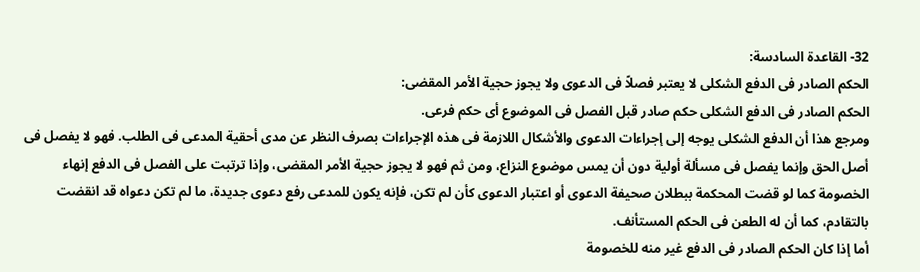32- القاعدة السادسة:
الحكم الصادر فى الدفع الشكلى لا يعتبر فصلاً فى الدعوى ولا يجوز حجية الأمر المقضى:
الحكم الصادر فى الدفع الشكلى حكم صادر قبل الفصل فى الموضوع أى حكم فرعى.
ومرجع هذا أن الدفع الشكلى يوجه إلى إجراءات الدعوى والأشكال اللازمة فى هذه الإجراءات بصرف النظر عن مدى أحقية المدعى فى الطلب. فهو لا يفصل فى أصل الحق وإنما يفصل فى مسألة أولية دون أن يمس موضوع النزاع، ومن ثم فهو لا يجوز حجية الأمر المقضى، وإذا ترتبت على الفصل فى الدفع إنهاء الخصومة كما لو قضت المحكمة ببطلان صحيفة الدعوى أو اعتبار الدعوى كأن لم تكن، فإنه يكون للمدعى رفع دعوى جديدة، ما لم تكن دعواه قد انقضت بالتقادم، كما أن له الطعن فى الحكم المستأنف.
أما إذا كان الحكم الصادر فى الدفع غير منه للخصومة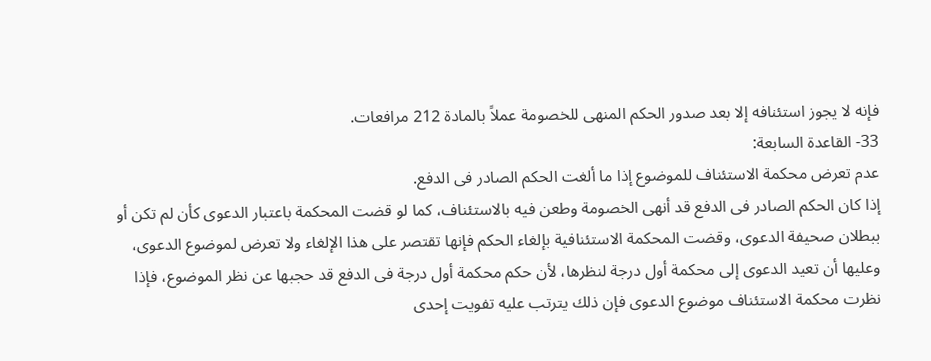فإنه لا يجوز استئنافه إلا بعد صدور الحكم المنهى للخصومة عملاً بالمادة 212 مرافعات.
33- القاعدة السابعة:
عدم تعرض محكمة الاستئناف للموضوع إذا ما ألغت الحكم الصادر فى الدفع.
إذا كان الحكم الصادر فى الدفع قد أنهى الخصومة وطعن فيه بالاستئناف، كما لو قضت المحكمة باعتبار الدعوى كأن لم تكن أو ببطلان صحيفة الدعوى، وقضت المحكمة الاستئنافية بإلغاء الحكم فإنها تقتصر على هذا الإلغاء ولا تعرض لموضوع الدعوى، وعليها أن تعيد الدعوى إلى محكمة أول درجة لنظرها، لأن حكم محكمة أول درجة فى الدفع قد حجبها عن نظر الموضوع، فإذا نظرت محكمة الاستئناف موضوع الدعوى فإن ذلك يترتب عليه تفويت إحدى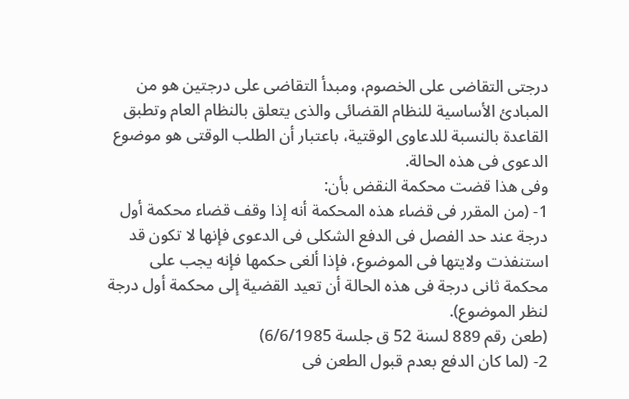درجتى التقاضى على الخصوم، ومبدأ التقاضى على درجتين هو من المبادئ الأساسية للنظام القضائى والذى يتعلق بالنظام العام وتطبق القاعدة بالنسبة للدعاوى الوقتية، باعتبار أن الطلب الوقتى هو موضوع الدعوى فى هذه الحالة.
وفى هذا قضت محكمة النقض بأن:
1- (من المقرر فى قضاء هذه المحكمة أنه إذا وقف قضاء محكمة أول درجة عند حد الفصل فى الدفع الشكلى فى الدعوى فإنها لا تكون قد استنفذت ولايتها فى الموضوع، فإذا ألغى حكمها فإنه يجب على محكمة ثانى درجة فى هذه الحالة أن تعيد القضية إلى محكمة أول درجة لنظر الموضوع).
(طعن رقم 889 لسنة 52 ق جلسة 6/6/1985)
2- (لما كان الدفع بعدم قبول الطعن فى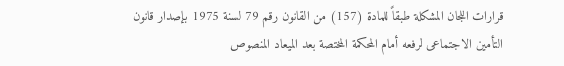قرارات اللجان المشكلة طبقاً للمادة (157) من القانون رقم 79 لسنة 1975 بإصدار قانون التأمين الاجتماعى لرفعه أمام المحكمة المختصة بعد الميعاد المنصوص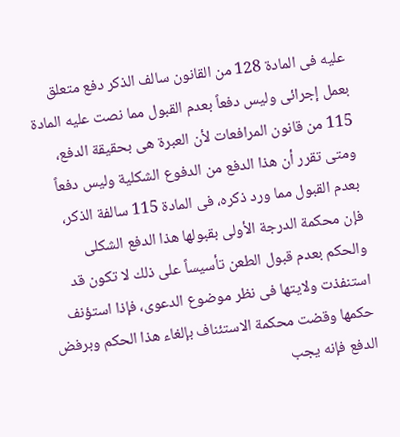عليه فى المادة 128 من القانون سالف الذكر دفع متعلق بعمل إجرائى وليس دفعاً بعدم القبول مما نصت عليه المادة 115 من قانون المرافعات لأن العبرة هى بحقيقة الدفع، ومتى تقرر أن هذا الدفع من الدفوع الشكلية وليس دفعاً بعدم القبول مما ورد ذكره، فى المادة 115 سالفة الذكر، فإن محكمة الدرجة الأولى بقبولها هذا الدفع الشكلى والحكم بعدم قبول الطعن تأسيساً على ذلك لا تكون قد استنفذت ولايتها فى نظر موضوع الدعوى، فإذا استؤنف حكمها وقضت محكمة الاستئناف بإلغاء هذا الحكم وبرفض الدفع فإنه يجب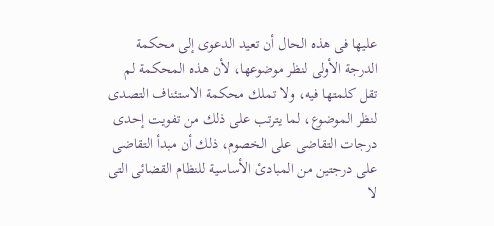عليها فى هذه الحال أن تعيد الدعوى إلى محكمة الدرجة الأولى لنظر موضوعها، لأن هذه المحكمة لم تقل كلمتها فيه، ولا تملك محكمة الاستئناف التصدى لنظر الموضوع، لما يترتب على ذلك من تفويت إحدى درجات التقاضى على الخصوم، ذلك أن مبدأ التقاضى على درجتين من المبادئ الأساسية للنظام القضائى التى لا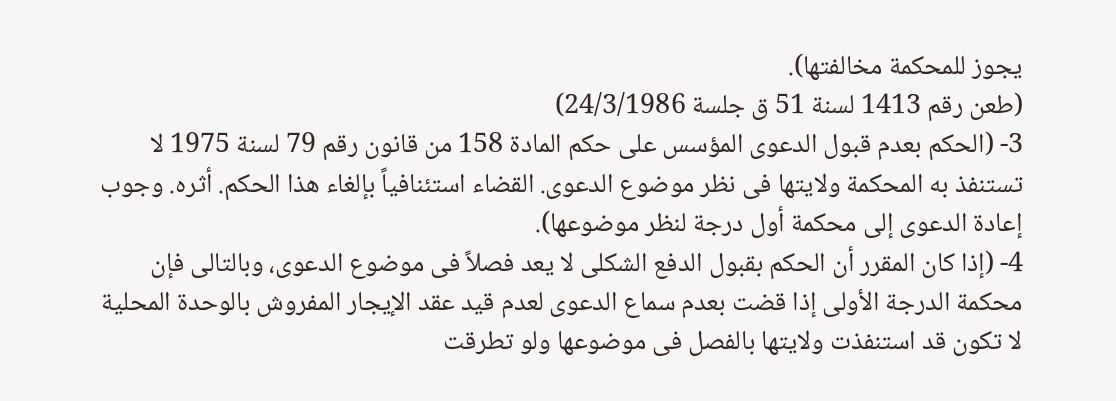يجوز للمحكمة مخالفتها).
(طعن رقم 1413 لسنة 51 ق جلسة 24/3/1986)
3- (الحكم بعدم قبول الدعوى المؤسس على حكم المادة 158 من قانون رقم 79 لسنة 1975 لا تستنفذ به المحكمة ولايتها فى نظر موضوع الدعوى. القضاء استئنافياً بإلغاء هذا الحكم. أثره. وجوب إعادة الدعوى إلى محكمة أول درجة لنظر موضوعها).
4- (إذا كان المقرر أن الحكم بقبول الدفع الشكلى لا يعد فصلاً فى موضوع الدعوى، وبالتالى فإن محكمة الدرجة الأولى إذا قضت بعدم سماع الدعوى لعدم قيد عقد الإيجار المفروش بالوحدة المحلية لا تكون قد استنفذت ولايتها بالفصل فى موضوعها ولو تطرقت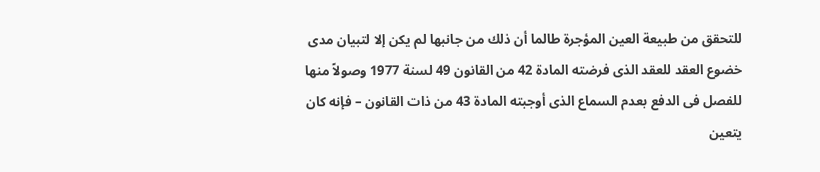للتحقق من طبيعة العين المؤجرة طالما أن ذلك من جانبها لم يكن إلا لتبيان مدى خضوع العقد للعقد الذى فرضته المادة 42 من القانون 49 لسنة 1977 وصولاً منها للفصل فى الدفع بعدم السماع الذى أوجبته المادة 43 من ذات القانون – فإنه كان يتعين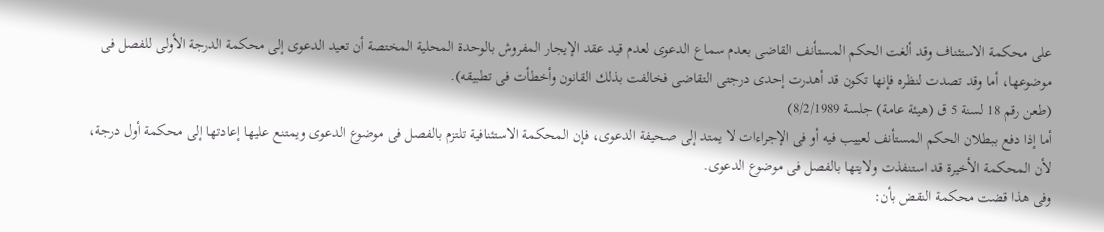على محكمة الاستئناف وقد ألغت الحكم المستأنف القاضى بعدم سماع الدعوى لعدم قيد عقد الإيجار المفروش بالوحدة المحلية المختصة أن تعيد الدعوى إلى محكمة الدرجة الأولى للفصل فى موضوعها، أما وقد تصدت لنظره فإنها تكون قد أهدرت إحدى درجتى التقاضى فخالفت بذلك القانون وأخطأت فى تطبيقه).
(طعن رقم 18 لسنة 5 ق (هيئة عامة) جلسة 8/2/1989)
أما إذا دفع ببطلان الحكم المستأنف لعييب فيه أو فى الإجراءات لا يمتد إلى صحيفة الدعوى، فإن المحكمة الاستئنافية تلتزم بالفصل فى موضوع الدعوى ويمتنع عليها إعادتها إلى محكمة أول درجة، لأن المحكمة الأخيرة قد استنفذت ولايتها بالفصل فى موضوع الدعوى.
وفى هذا قضت محكمة النقض بأن: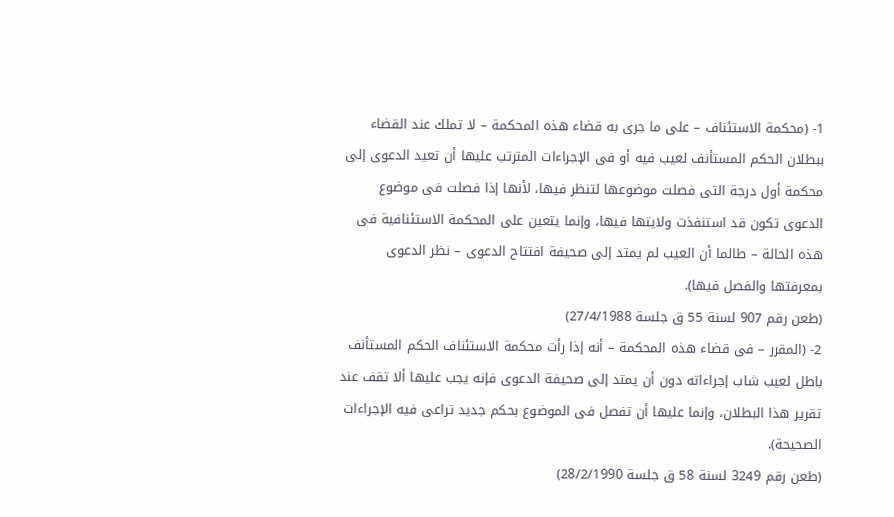1- (محكمة الاستئناف – على ما جرى به قضاء هذه المحكمة – لا تملك عند القضاء ببطلان الحكم المستأنف لعيب فيه أو فى الإجراءات المترتب عليها أن تعيد الدعوى إلى محكمة أول درجة التى فصلت موضوعها لتنظر فيها، لأنها إذا فصلت فى موضوع الدعوى تكون قد استنفذت ولايتها فيها، وإنما يتعين على المحكمة الاستئنافية فى هذه الحالة – طالما أن العيب لم يمتد إلى صحيفة افتتاح الدعوى – نظر الدعوى بمعرفتها والفصل فيها).
(طعن رقم 907 لسنة 55 ق جلسة 27/4/1988)
2- (المقرر – فى قضاء هذه المحكمة – أنه إذا رأت محكمة الاستئناف الحكم المستأنف باطل لعيب شاب إجراءاته دون أن يمتد إلى صحيفة الدعوى فإنه يجب عليها ألا تقف عند تقرير هذا البطلان، وإنما عليها أن تفصل فى الموضوع بحكم جديد تراعى فيه الإجراءات الصحيحة).
(طعن رقم 3249 لسنة 58 ق جلسة 28/2/1990)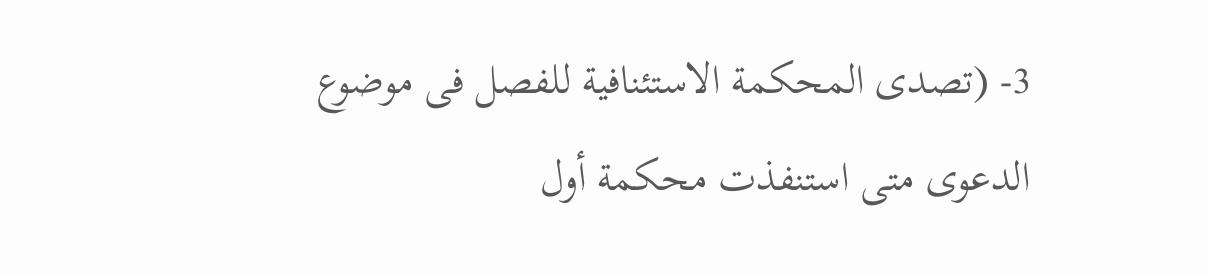3- (تصدى المحكمة الاستئنافية للفصل فى موضوع الدعوى متى استنفذت محكمة أول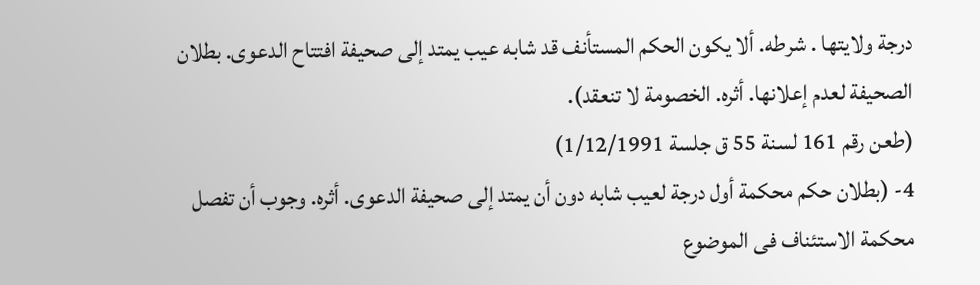درجة ولايتها . شرطه. ألا يكون الحكم المستأنف قد شابه عيب يمتد إلى صحيفة افتتاح الدعوى. بطلان الصحيفة لعدم إعلانها. أثره. الخصومة لا تنعقد).
(طعن رقم 161 لسنة 55 ق جلسة 1/12/1991)
4- (بطلان حكم محكمة أول درجة لعيب شابه دون أن يمتد إلى صحيفة الدعوى. أثره. وجوب أن تفصل محكمة الاستئناف فى الموضوع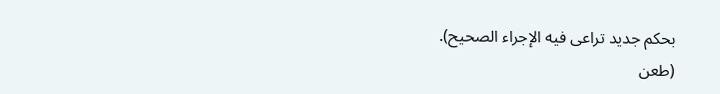بحكم جديد تراعى فيه الإجراء الصحيح).
(طعن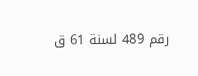رقم 489 لسنة 61 ق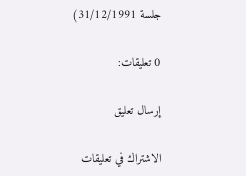جلسة 31/12/1991)

0 تعليقات:

إرسال تعليق

الاشتراك في تعليقات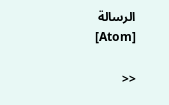الرسالة [Atom]

<<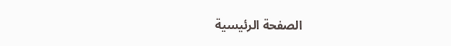الصفحة الرئيسية